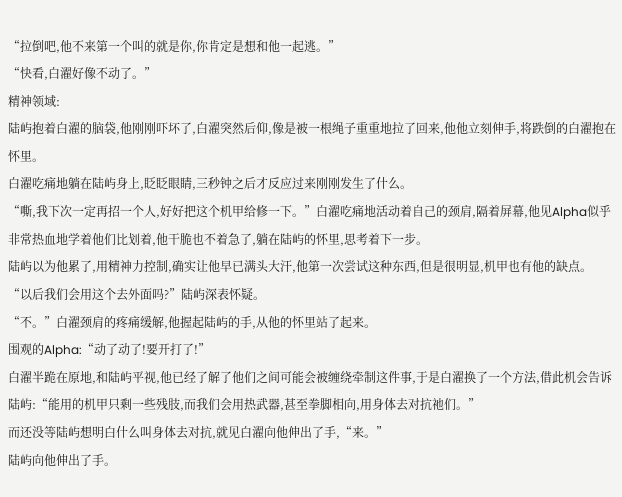“拉倒吧,他不来第一个叫的就是你,你肯定是想和他一起逃。”
“快看,白濯好像不动了。”
精神领域:
陆屿抱着白濯的脑袋,他刚刚吓坏了,白濯突然后仰,像是被一根绳子重重地拉了回来,他他立刻伸手,将跌倒的白濯抱在怀里。
白濯吃痛地躺在陆屿身上,眨眨眼睛,三秒钟之后才反应过来刚刚发生了什么。
“嘶,我下次一定再招一个人,好好把这个机甲给修一下。”白濯吃痛地活动着自己的颈肩,隔着屏幕,他见Alpha似乎非常热血地学着他们比划着,他干脆也不着急了,躺在陆屿的怀里,思考着下一步。
陆屿以为他累了,用精神力控制,确实让他早已满头大汗,他第一次尝试这种东西,但是很明显,机甲也有他的缺点。
“以后我们会用这个去外面吗?”陆屿深表怀疑。
“不。”白濯颈肩的疼痛缓解,他握起陆屿的手,从他的怀里站了起来。
围观的Alpha:“动了动了!要开打了!”
白濯半跪在原地,和陆屿平视,他已经了解了他们之间可能会被缠绕牵制这件事,于是白濯换了一个方法,借此机会告诉陆屿:“能用的机甲只剩一些残肢,而我们会用热武器,甚至拳脚相向,用身体去对抗祂们。”
而还没等陆屿想明白什么叫身体去对抗,就见白濯向他伸出了手,“来。”
陆屿向他伸出了手。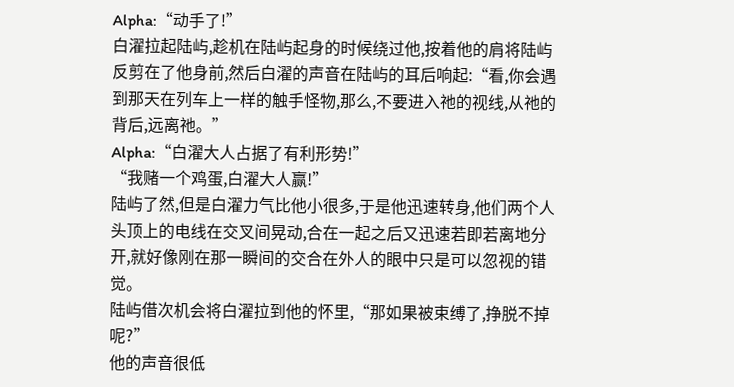Alpha:“动手了!”
白濯拉起陆屿,趁机在陆屿起身的时候绕过他,按着他的肩将陆屿反剪在了他身前,然后白濯的声音在陆屿的耳后响起:“看,你会遇到那天在列车上一样的触手怪物,那么,不要进入祂的视线,从祂的背后,远离祂。”
Alpha:“白濯大人占据了有利形势!”
“我赌一个鸡蛋,白濯大人赢!”
陆屿了然,但是白濯力气比他小很多,于是他迅速转身,他们两个人头顶上的电线在交叉间晃动,合在一起之后又迅速若即若离地分开,就好像刚在那一瞬间的交合在外人的眼中只是可以忽视的错觉。
陆屿借次机会将白濯拉到他的怀里,“那如果被束缚了,挣脱不掉呢?”
他的声音很低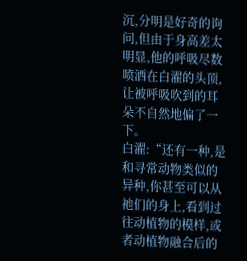沉,分明是好奇的询问,但由于身高差太明显,他的呼吸尽数喷洒在白濯的头顶,让被呼吸吹到的耳朵不自然地偏了一下。
白濯:“还有一种,是和寻常动物类似的异种,你甚至可以从祂们的身上,看到过往动植物的模样,或者动植物融合后的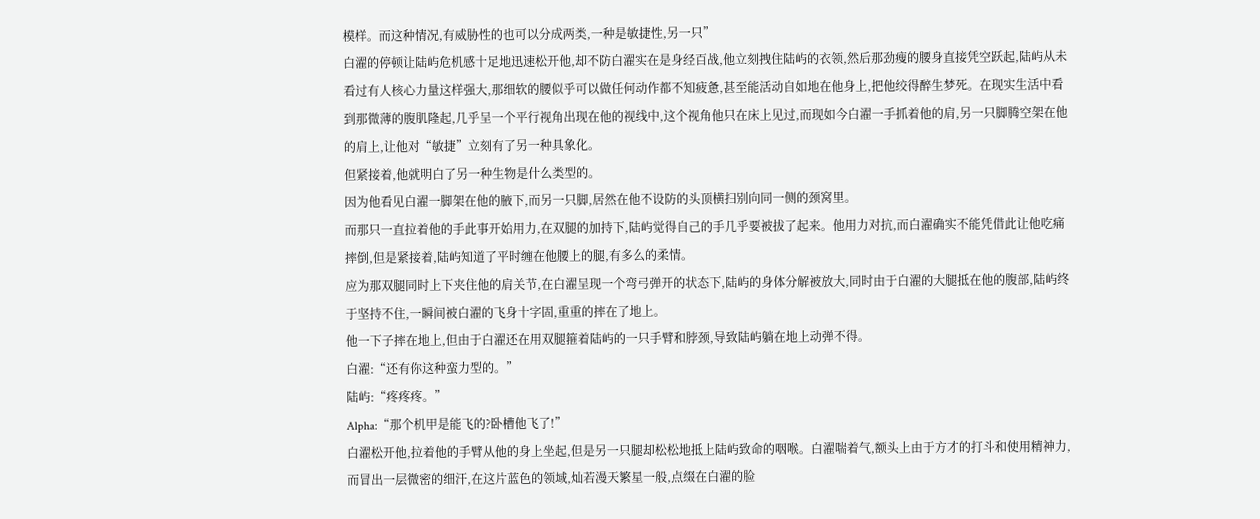模样。而这种情况,有威胁性的也可以分成两类,一种是敏捷性,另一只”
白濯的停顿让陆屿危机感十足地迅速松开他,却不防白濯实在是身经百战,他立刻拽住陆屿的衣领,然后那劲瘦的腰身直接凭空跃起,陆屿从未看过有人核心力量这样强大,那细软的腰似乎可以做任何动作都不知疲惫,甚至能活动自如地在他身上,把他绞得醉生梦死。在现实生活中看到那微薄的腹肌隆起,几乎呈一个平行视角出现在他的视线中,这个视角他只在床上见过,而现如今白濯一手抓着他的肩,另一只脚腾空架在他的肩上,让他对“敏捷”立刻有了另一种具象化。
但紧接着,他就明白了另一种生物是什么类型的。
因为他看见白濯一脚架在他的腋下,而另一只脚,居然在他不设防的头顶横扫别向同一侧的颈窝里。
而那只一直拉着他的手此事开始用力,在双腿的加持下,陆屿觉得自己的手几乎要被拔了起来。他用力对抗,而白濯确实不能凭借此让他吃痛摔倒,但是紧接着,陆屿知道了平时缠在他腰上的腿,有多么的柔情。
应为那双腿同时上下夹住他的肩关节,在白濯呈现一个弯弓弹开的状态下,陆屿的身体分解被放大,同时由于白濯的大腿抵在他的腹部,陆屿终于坚持不住,一瞬间被白濯的飞身十字固,重重的摔在了地上。
他一下子摔在地上,但由于白濯还在用双腿箍着陆屿的一只手臂和脖颈,导致陆屿躺在地上动弹不得。
白濯:“还有你这种蛮力型的。”
陆屿:“疼疼疼。”
Alpha:“那个机甲是能飞的?卧槽他飞了!”
白濯松开他,拉着他的手臂从他的身上坐起,但是另一只腿却松松地抵上陆屿致命的咽喉。白濯喘着气,额头上由于方才的打斗和使用精神力,而冒出一层微密的细汗,在这片蓝色的领域,灿若漫天繁星一般,点缀在白濯的脸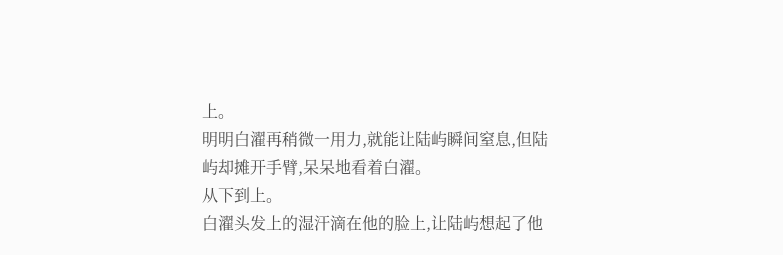上。
明明白濯再稍微一用力,就能让陆屿瞬间窒息,但陆屿却摊开手臂,呆呆地看着白濯。
从下到上。
白濯头发上的湿汗滴在他的脸上,让陆屿想起了他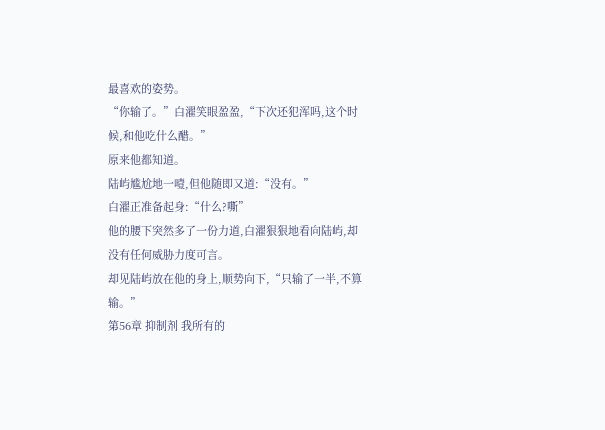最喜欢的姿势。
“你输了。”白濯笑眼盈盈,“下次还犯浑吗,这个时候,和他吃什么醋。”
原来他都知道。
陆屿尴尬地一噎,但他随即又道:“没有。”
白濯正准备起身:“什么?嘶”
他的腰下突然多了一份力道,白濯狠狠地看向陆屿,却没有任何威胁力度可言。
却见陆屿放在他的身上,顺势向下,“只输了一半,不算输。”
第56章 抑制剂 我所有的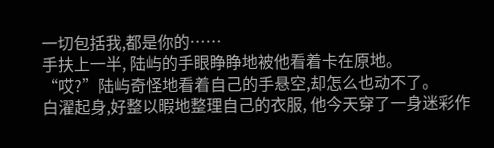一切包括我,都是你的……
手扶上一半, 陆屿的手眼睁睁地被他看着卡在原地。
“哎?”陆屿奇怪地看着自己的手悬空,却怎么也动不了。
白濯起身,好整以暇地整理自己的衣服, 他今天穿了一身迷彩作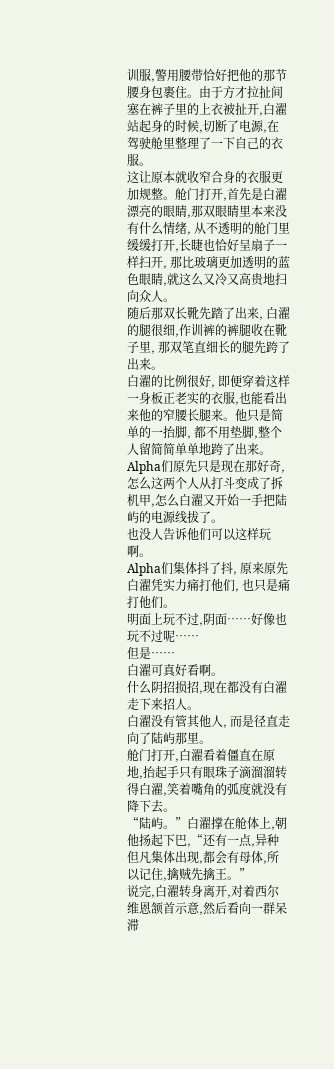训服,警用腰带恰好把他的那节腰身包裹住。由于方才拉扯间塞在裤子里的上衣被扯开,白濯站起身的时候,切断了电源,在驾驶舱里整理了一下自己的衣服。
这让原本就收窄合身的衣服更加规整。舱门打开,首先是白濯漂亮的眼睛,那双眼睛里本来没有什么情绪, 从不透明的舱门里缓缓打开,长睫也恰好呈扇子一样扫开, 那比玻璃更加透明的蓝色眼睛,就这么又冷又高贵地扫向众人。
随后那双长靴先踏了出来, 白濯的腿很细,作训裤的裤腿收在靴子里, 那双笔直细长的腿先跨了出来。
白濯的比例很好, 即便穿着这样一身板正老实的衣服,也能看出来他的窄腰长腿来。他只是简单的一抬脚, 都不用垫脚,整个人留简简单单地跨了出来。
Alpha们原先只是现在那好奇, 怎么这两个人从打斗变成了拆机甲,怎么白濯又开始一手把陆屿的电源线拔了。
也没人告诉他们可以这样玩啊。
Alpha们集体抖了抖, 原来原先白濯凭实力痛打他们, 也只是痛打他们。
明面上玩不过,阴面……好像也玩不过呢……
但是……
白濯可真好看啊。
什么阴招损招,现在都没有白濯走下来招人。
白濯没有管其他人, 而是径直走向了陆屿那里。
舱门打开,白濯看着僵直在原地,抬起手只有眼珠子滴溜溜转得白濯,笑着嘴角的弧度就没有降下去。
“陆屿。”白濯撑在舱体上,朝他扬起下巴,“还有一点,异种但凡集体出现,都会有母体,所以记住,擒贼先擒王。”
说完,白濯转身离开,对着西尔维恩颔首示意,然后看向一群呆滞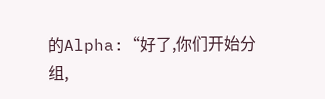的Alpha:“好了,你们开始分组,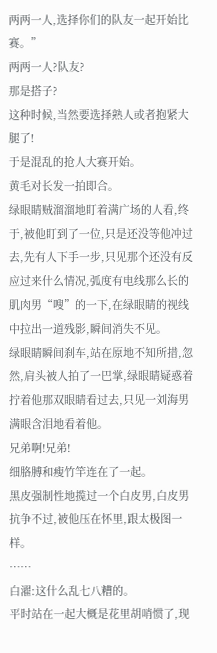两两一人,选择你们的队友一起开始比赛。”
两两一人?队友?
那是搭子?
这种时候,当然要选择熟人或者抱紧大腿了!
于是混乱的抢人大赛开始。
黄毛对长发一拍即合。
绿眼睛贼溜溜地盯着满广场的人看,终于,被他盯到了一位,只是还没等他冲过去,先有人下手一步,只见那个还没有反应过来什么情况,弧度有电线那么长的肌肉男“嗖”的一下,在绿眼睛的视线中拉出一道残影,瞬间消失不见。
绿眼睛瞬间刹车,站在原地不知所措,忽然,肩头被人拍了一巴掌,绿眼睛疑惑着拧着他那双眼睛看过去,只见一刘海男满眼含泪地看着他。
兄弟啊!兄弟!
细胳膊和瘦竹竿连在了一起。
黑皮强制性地揽过一个白皮男,白皮男抗争不过,被他压在怀里,跟太极图一样。
……
白濯:这什么乱七八糟的。
平时站在一起大概是花里胡哨惯了,现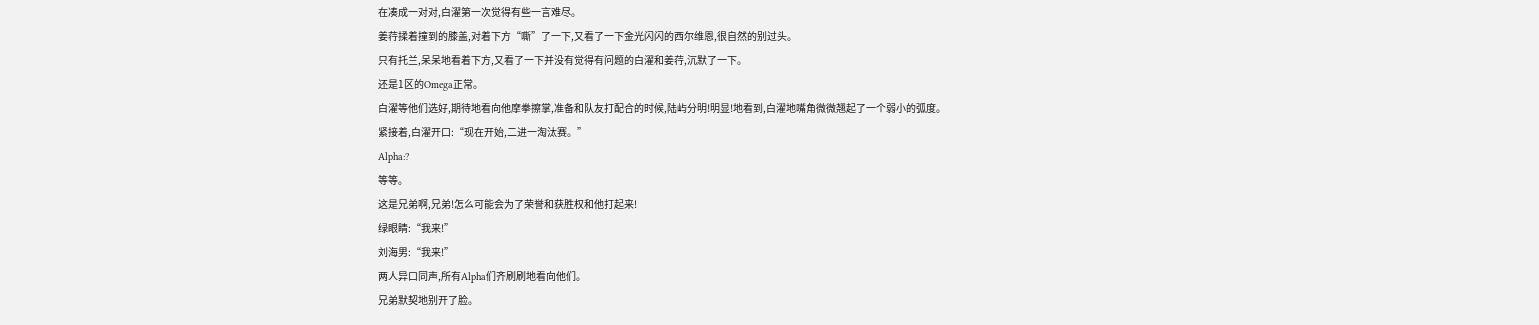在凑成一对对,白濯第一次觉得有些一言难尽。
姜荇揉着撞到的膝盖,对着下方“嘶”了一下,又看了一下金光闪闪的西尔维恩,很自然的别过头。
只有托兰,呆呆地看着下方,又看了一下并没有觉得有问题的白濯和姜荇,沉默了一下。
还是1区的Omega正常。
白濯等他们选好,期待地看向他摩拳擦掌,准备和队友打配合的时候,陆屿分明!明显!地看到,白濯地嘴角微微翘起了一个弱小的弧度。
紧接着,白濯开口:“现在开始,二进一淘汰赛。”
Alpha:?
等等。
这是兄弟啊,兄弟!怎么可能会为了荣誉和获胜权和他打起来!
绿眼睛:“我来!”
刘海男:“我来!”
两人异口同声,所有Alpha们齐刷刷地看向他们。
兄弟默契地别开了脸。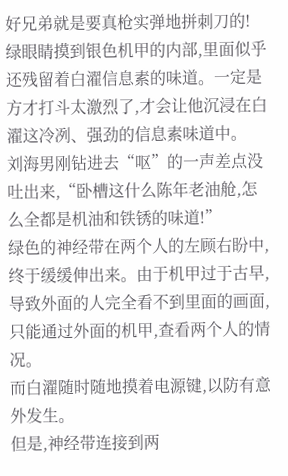好兄弟就是要真枪实弹地拼刺刀的!
绿眼睛摸到银色机甲的内部,里面似乎还残留着白濯信息素的味道。一定是方才打斗太激烈了,才会让他沉浸在白濯这冷冽、强劲的信息素味道中。
刘海男刚钻进去“呕”的一声差点没吐出来,“卧槽这什么陈年老油舱,怎么全都是机油和铁锈的味道!”
绿色的神经带在两个人的左顾右盼中,终于缓缓伸出来。由于机甲过于古早,导致外面的人完全看不到里面的画面,只能通过外面的机甲,查看两个人的情况。
而白濯随时随地摸着电源键,以防有意外发生。
但是,神经带连接到两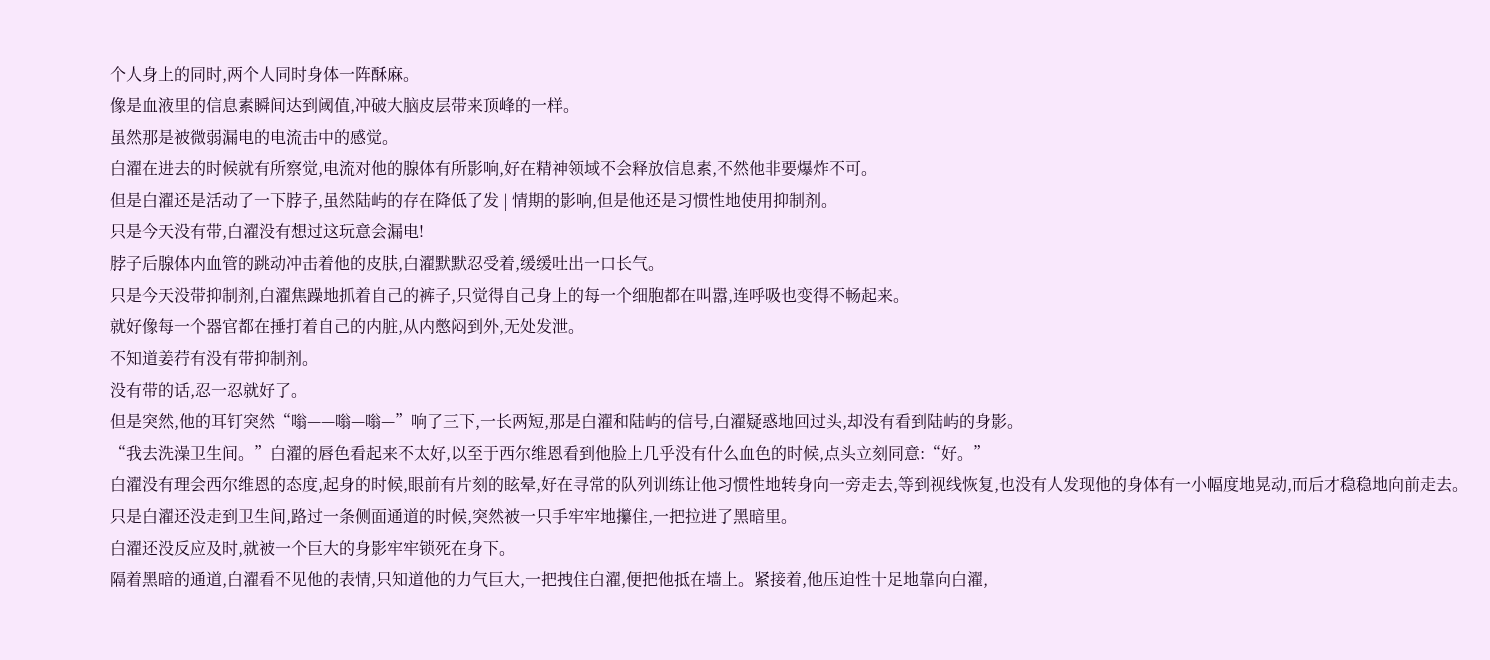个人身上的同时,两个人同时身体一阵酥麻。
像是血液里的信息素瞬间达到阈值,冲破大脑皮层带来顶峰的一样。
虽然那是被微弱漏电的电流击中的感觉。
白濯在进去的时候就有所察觉,电流对他的腺体有所影响,好在精神领域不会释放信息素,不然他非要爆炸不可。
但是白濯还是活动了一下脖子,虽然陆屿的存在降低了发 | 情期的影响,但是他还是习惯性地使用抑制剂。
只是今天没有带,白濯没有想过这玩意会漏电!
脖子后腺体内血管的跳动冲击着他的皮肤,白濯默默忍受着,缓缓吐出一口长气。
只是今天没带抑制剂,白濯焦躁地抓着自己的裤子,只觉得自己身上的每一个细胞都在叫嚣,连呼吸也变得不畅起来。
就好像每一个器官都在捶打着自己的内脏,从内憋闷到外,无处发泄。
不知道姜荇有没有带抑制剂。
没有带的话,忍一忍就好了。
但是突然,他的耳钉突然“嗡——嗡—嗡—”响了三下,一长两短,那是白濯和陆屿的信号,白濯疑惑地回过头,却没有看到陆屿的身影。
“我去洗澡卫生间。”白濯的唇色看起来不太好,以至于西尔维恩看到他脸上几乎没有什么血色的时候,点头立刻同意:“好。”
白濯没有理会西尔维恩的态度,起身的时候,眼前有片刻的眩晕,好在寻常的队列训练让他习惯性地转身向一旁走去,等到视线恢复,也没有人发现他的身体有一小幅度地晃动,而后才稳稳地向前走去。
只是白濯还没走到卫生间,路过一条侧面通道的时候,突然被一只手牢牢地攥住,一把拉进了黑暗里。
白濯还没反应及时,就被一个巨大的身影牢牢锁死在身下。
隔着黑暗的通道,白濯看不见他的表情,只知道他的力气巨大,一把拽住白濯,便把他抵在墙上。紧接着,他压迫性十足地靠向白濯,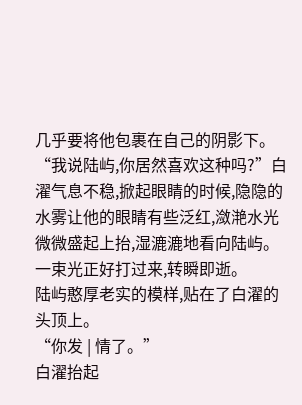几乎要将他包裹在自己的阴影下。
“我说陆屿,你居然喜欢这种吗?”白濯气息不稳,掀起眼睛的时候,隐隐的水雾让他的眼睛有些泛红,潋滟水光微微盛起上抬,湿漉漉地看向陆屿。
一束光正好打过来,转瞬即逝。
陆屿憨厚老实的模样,贴在了白濯的头顶上。
“你发 | 情了。”
白濯抬起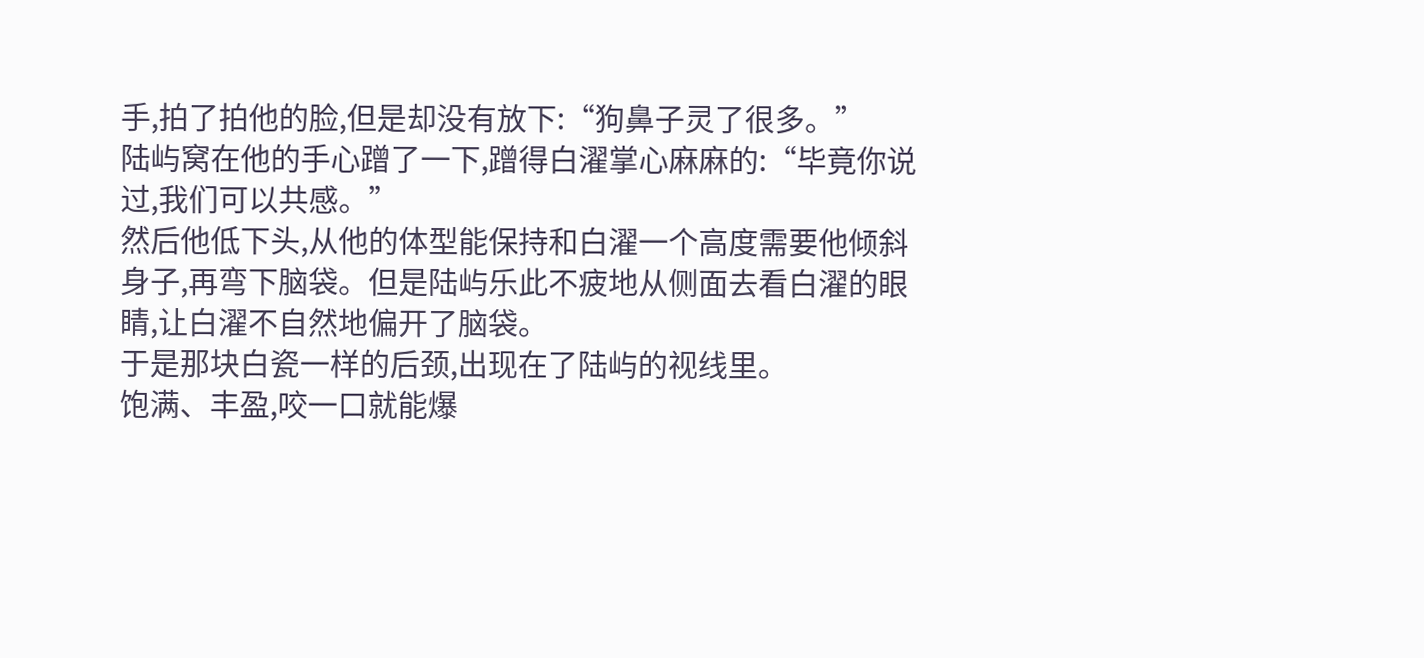手,拍了拍他的脸,但是却没有放下:“狗鼻子灵了很多。”
陆屿窝在他的手心蹭了一下,蹭得白濯掌心麻麻的:“毕竟你说过,我们可以共感。”
然后他低下头,从他的体型能保持和白濯一个高度需要他倾斜身子,再弯下脑袋。但是陆屿乐此不疲地从侧面去看白濯的眼睛,让白濯不自然地偏开了脑袋。
于是那块白瓷一样的后颈,出现在了陆屿的视线里。
饱满、丰盈,咬一口就能爆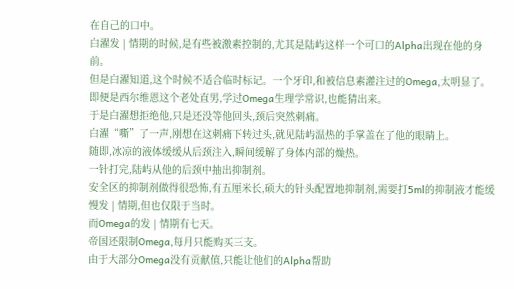在自己的口中。
白濯发 | 情期的时候,是有些被激素控制的,尤其是陆屿这样一个可口的Alpha出现在他的身前。
但是白濯知道,这个时候不适合临时标记。一个牙印,和被信息素灌注过的Omega,太明显了。
即便是西尔维恩这个老处直男,学过Omega生理学常识,也能猜出来。
于是白濯想拒绝他,只是还没等他回头,颈后突然刺痛。
白濯“嘶”了一声,刚想在这刺痛下转过头,就见陆屿温热的手掌盖在了他的眼睛上。
随即,冰凉的液体缓缓从后颈注入,瞬间缓解了身体内部的燥热。
一针打完,陆屿从他的后颈中抽出抑制剂。
安全区的抑制剂做得很恐怖,有五厘米长,硕大的针头配置地抑制剂,需要打5ml的抑制液才能缓慢发 | 情期,但也仅限于当时。
而Omega的发 | 情期有七天。
帝国还限制Omega,每月只能购买三支。
由于大部分Omega没有贡献值,只能让他们的Alpha帮助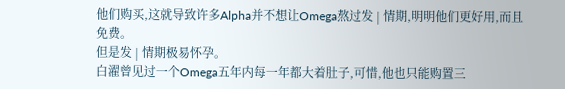他们购买,这就导致许多Alpha并不想让Omega熬过发 | 情期,明明他们更好用,而且免费。
但是发 | 情期极易怀孕。
白濯曾见过一个Omega五年内每一年都大着肚子,可惜,他也只能购置三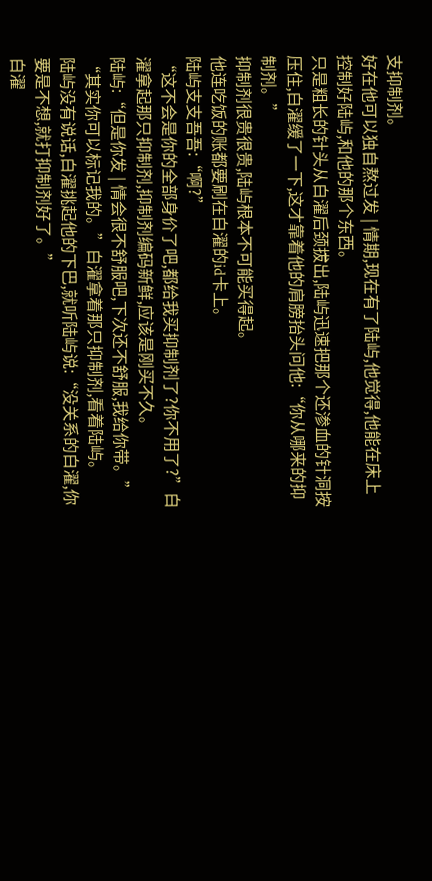支抑制剂。
好在他可以独自熬过发 | 情期,现在有了陆屿,他觉得,他能在床上控制好陆屿,和他的那个东西。
只是粗长的针头从白濯后颈拔出,陆屿迅速把那个还渗血的针洞按压住,白濯缓了一下,这才靠着他的肩膀抬头问他:“你从哪来的抑制剂。”
抑制剂很贵很贵,陆屿根本不可能买得起。
他连吃饭的账都要刷在白濯的id卡上。
陆屿支支吾吾:“啊?”
“这不会是你的全部身价了吧,都给我买抑制剂了?你不用了?”白濯拿起那只抑制剂,抑制剂编码新鲜,应该是刚买不久。
陆屿:“但是你发 | 情会很不舒服吧,下次还不舒服,我给你带。”
“其实你可以标记我的。”白濯拿着那只抑制剂,看着陆屿。
陆屿没有说话,白濯挑起他的下巴,就听陆屿说:“没关系的白濯,你要是不想,就打抑制剂好了。”
白濯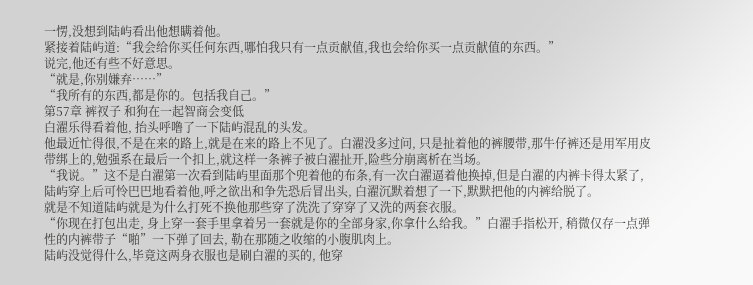一愣,没想到陆屿看出他想瞒着他。
紧接着陆屿道:“我会给你买任何东西,哪怕我只有一点贡献值,我也会给你买一点贡献值的东西。”
说完,他还有些不好意思。
“就是,你别嫌弃……”
“我所有的东西,都是你的。包括我自己。”
第57章 裤衩子 和狗在一起智商会变低
白濯乐得看着他, 抬头呼噜了一下陆屿混乱的头发。
他最近忙得很,不是在来的路上,就是在来的路上不见了。白濯没多过问, 只是扯着他的裤腰带,那牛仔裤还是用军用皮带绑上的,勉强系在最后一个扣上,就这样一条裤子被白濯扯开,险些分崩离析在当场。
“我说。”这不是白濯第一次看到陆屿里面那个兜着他的布条,有一次白濯逼着他换掉,但是白濯的内裤卡得太紧了, 陆屿穿上后可怜巴巴地看着他,呼之欲出和争先恐后冒出头, 白濯沉默着想了一下,默默把他的内裤给脱了。
就是不知道陆屿就是为什么打死不换他那些穿了洗洗了穿穿了又洗的两套衣服。
“你现在打包出走, 身上穿一套手里拿着另一套就是你的全部身家,你拿什么给我。”白濯手指松开, 稍微仅存一点弹性的内裤带子“啪”一下弹了回去, 勒在那随之收缩的小腹肌肉上。
陆屿没觉得什么,毕竟这两身衣服也是刷白濯的买的, 他穿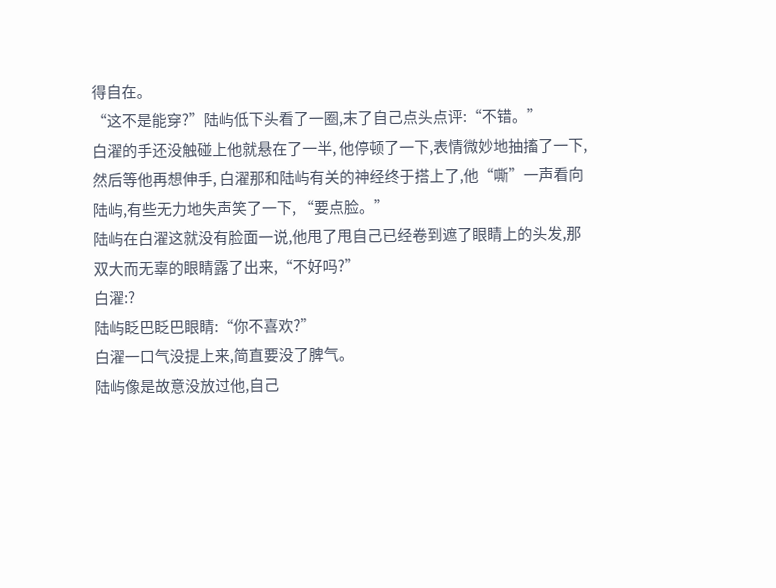得自在。
“这不是能穿?”陆屿低下头看了一圈,末了自己点头点评:“不错。”
白濯的手还没触碰上他就悬在了一半, 他停顿了一下,表情微妙地抽搐了一下, 然后等他再想伸手, 白濯那和陆屿有关的神经终于搭上了,他“嘶”一声看向陆屿,有些无力地失声笑了一下, “要点脸。”
陆屿在白濯这就没有脸面一说,他甩了甩自己已经卷到遮了眼睛上的头发,那双大而无辜的眼睛露了出来,“不好吗?”
白濯:?
陆屿眨巴眨巴眼睛:“你不喜欢?”
白濯一口气没提上来,简直要没了脾气。
陆屿像是故意没放过他,自己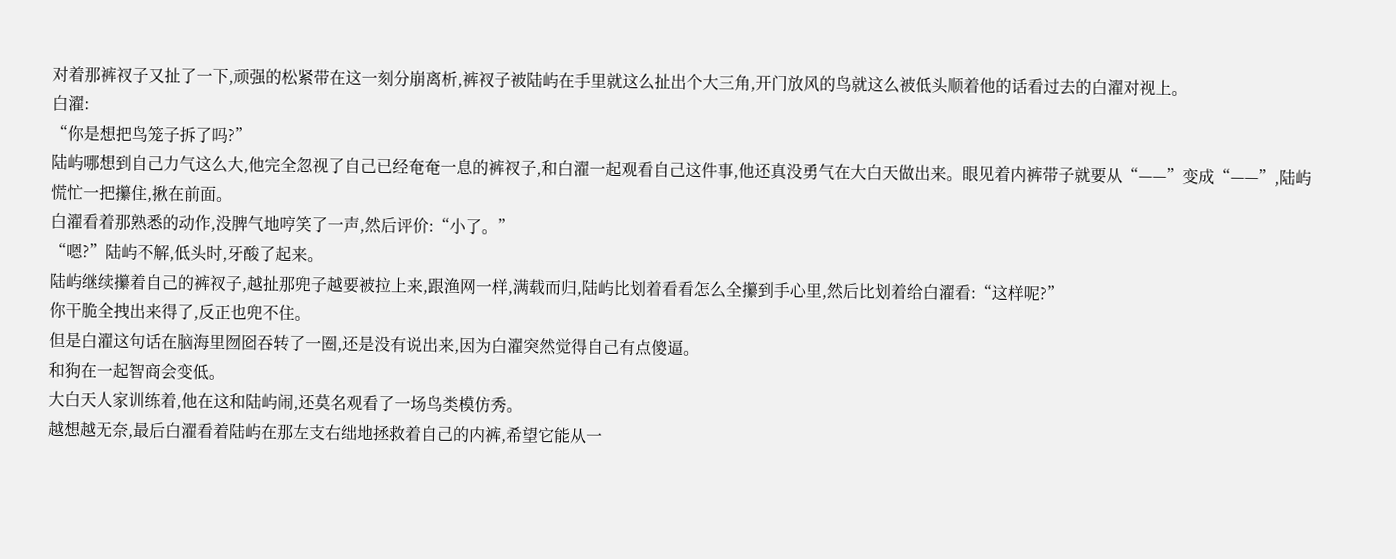对着那裤衩子又扯了一下,顽强的松紧带在这一刻分崩离析,裤衩子被陆屿在手里就这么扯出个大三角,开门放风的鸟就这么被低头顺着他的话看过去的白濯对视上。
白濯:
“你是想把鸟笼子拆了吗?”
陆屿哪想到自己力气这么大,他完全忽视了自己已经奄奄一息的裤衩子,和白濯一起观看自己这件事,他还真没勇气在大白天做出来。眼见着内裤带子就要从“——”变成“——”,陆屿慌忙一把攥住,揪在前面。
白濯看着那熟悉的动作,没脾气地哼笑了一声,然后评价:“小了。”
“嗯?”陆屿不解,低头时,牙酸了起来。
陆屿继续攥着自己的裤衩子,越扯那兜子越要被拉上来,跟渔网一样,满载而归,陆屿比划着看看怎么全攥到手心里,然后比划着给白濯看:“这样呢?”
你干脆全拽出来得了,反正也兜不住。
但是白濯这句话在脑海里囫囵吞转了一圈,还是没有说出来,因为白濯突然觉得自己有点傻逼。
和狗在一起智商会变低。
大白天人家训练着,他在这和陆屿闹,还莫名观看了一场鸟类模仿秀。
越想越无奈,最后白濯看着陆屿在那左支右绌地拯救着自己的内裤,希望它能从一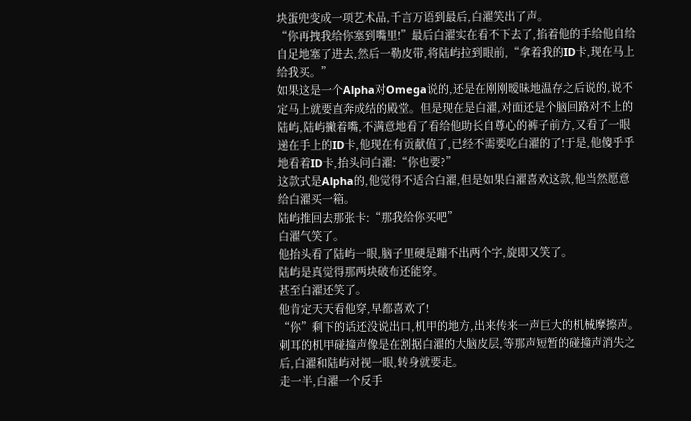块蛋兜变成一项艺术品,千言万语到最后,白濯笑出了声。
“你再拽我给你塞到嘴里!”最后白濯实在看不下去了,掐着他的手给他自给自足地塞了进去,然后一勒皮带,将陆屿拉到眼前,“拿着我的ID卡,现在马上给我买。”
如果这是一个Alpha对Omega说的,还是在刚刚暧昧地温存之后说的,说不定马上就要直奔成结的殿堂。但是现在是白濯,对面还是个脑回路对不上的陆屿,陆屿撇着嘴,不满意地看了看给他助长自尊心的裤子前方,又看了一眼递在手上的ID卡,他现在有贡献值了,已经不需要吃白濯的了!于是,他傻乎乎地看着ID卡,抬头问白濯:“你也要?”
这款式是Alpha的,他觉得不适合白濯,但是如果白濯喜欢这款,他当然愿意给白濯买一箱。
陆屿推回去那张卡:“那我给你买吧”
白濯气笑了。
他抬头看了陆屿一眼,脑子里硬是蹦不出两个字,旋即又笑了。
陆屿是真觉得那两块破布还能穿。
甚至白濯还笑了。
他肯定天天看他穿,早都喜欢了!
“你”剩下的话还没说出口,机甲的地方,出来传来一声巨大的机械摩擦声。
刺耳的机甲碰撞声像是在割据白濯的大脑皮层,等那声短暂的碰撞声消失之后,白濯和陆屿对视一眼,转身就要走。
走一半,白濯一个反手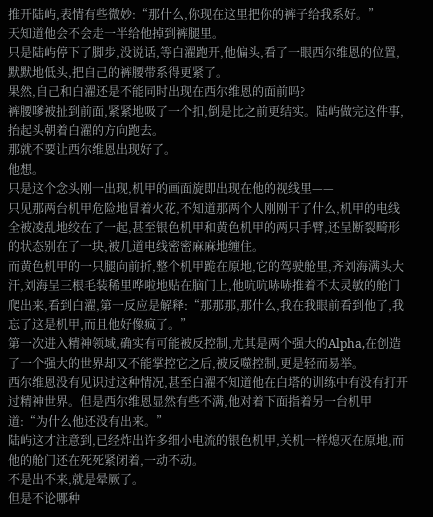推开陆屿,表情有些微妙:“那什么,你现在这里把你的裤子给我系好。”
天知道他会不会走一半给他掉到裤腿里。
只是陆屿停下了脚步,没说话,等白濯跑开,他偏头,看了一眼西尔维恩的位置,默默地低头,把自己的裤腰带系得更紧了。
果然,自己和白濯还是不能同时出现在西尔维恩的面前吗?
裤腰嗲被扯到前面,紧紧地吸了一个扣,倒是比之前更结实。陆屿做完这件事,抬起头朝着白濯的方向跑去。
那就不要让西尔维恩出现好了。
他想。
只是这个念头刚一出现,机甲的画面旋即出现在他的视线里——
只见那两台机甲危险地冒着火花,不知道那两个人刚刚干了什么,机甲的电线全被凌乱地绞在了一起,甚至银色机甲和黄色机甲的两只手臂,还呈断裂畸形的状态别在了一块,被几道电线密密麻麻地缠住。
而黄色机甲的一只腿向前折,整个机甲跪在原地,它的驾驶舱里,齐刘海满头大汗,刘海呈三根毛装稀里哗啦地贴在脑门上,他吭吭哧哧推着不太灵敏的舱门爬出来,看到白濯,第一反应是解释:“那那那,那什么,我在我眼前看到他了,我忘了这是机甲,而且他好像疯了。”
第一次进入精神领域,确实有可能被反控制,尤其是两个强大的Alpha,在创造了一个强大的世界却又不能掌控它之后,被反噬控制,更是轻而易举。
西尔维恩没有见识过这种情况,甚至白濯不知道他在白塔的训练中有没有打开过精神世界。但是西尔维恩显然有些不满,他对着下面指着另一台机甲道:“为什么他还没有出来。”
陆屿这才注意到,已经炸出许多细小电流的银色机甲,关机一样熄灭在原地,而他的舱门还在死死紧闭着,一动不动。
不是出不来,就是晕厥了。
但是不论哪种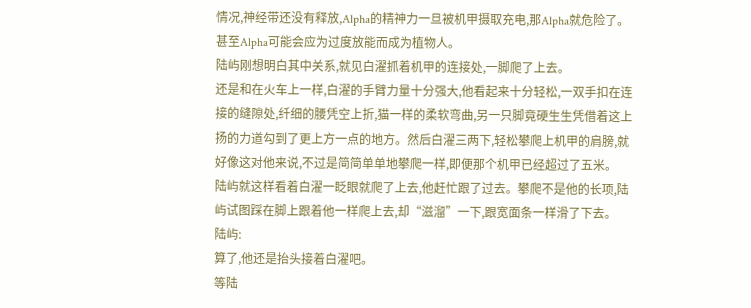情况,神经带还没有释放,Alpha的精神力一旦被机甲摄取充电,那Alpha就危险了。甚至Alpha可能会应为过度放能而成为植物人。
陆屿刚想明白其中关系,就见白濯抓着机甲的连接处,一脚爬了上去。
还是和在火车上一样,白濯的手臂力量十分强大,他看起来十分轻松,一双手扣在连接的缝隙处,纤细的腰凭空上折,猫一样的柔软弯曲,另一只脚竟硬生生凭借着这上扬的力道勾到了更上方一点的地方。然后白濯三两下,轻松攀爬上机甲的肩膀,就好像这对他来说,不过是简简单单地攀爬一样,即便那个机甲已经超过了五米。
陆屿就这样看着白濯一眨眼就爬了上去,他赶忙跟了过去。攀爬不是他的长项,陆屿试图踩在脚上跟着他一样爬上去,却“滋溜”一下,跟宽面条一样滑了下去。
陆屿:
算了,他还是抬头接着白濯吧。
等陆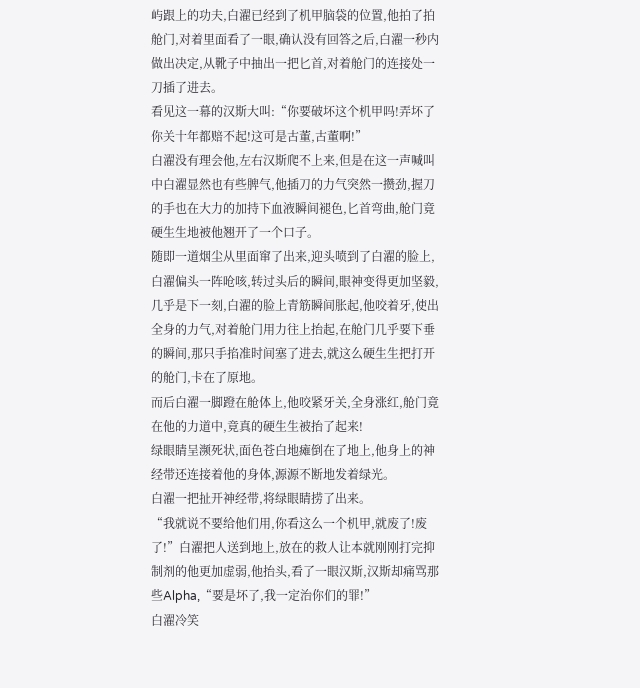屿跟上的功夫,白濯已经到了机甲脑袋的位置,他拍了拍舱门,对着里面看了一眼,确认没有回答之后,白濯一秒内做出决定,从靴子中抽出一把匕首,对着舱门的连接处一刀插了进去。
看见这一幕的汉斯大叫:“你要破坏这个机甲吗!弄坏了你关十年都赔不起!这可是古董,古董啊!”
白濯没有理会他,左右汉斯爬不上来,但是在这一声喊叫中白濯显然也有些脾气,他插刀的力气突然一攒劲,握刀的手也在大力的加持下血液瞬间褪色,匕首弯曲,舱门竟硬生生地被他翘开了一个口子。
随即一道烟尘从里面窜了出来,迎头喷到了白濯的脸上,白濯偏头一阵呛咳,转过头后的瞬间,眼神变得更加坚毅,几乎是下一刻,白濯的脸上青筋瞬间胀起,他咬着牙,使出全身的力气,对着舱门用力往上抬起,在舱门几乎要下垂的瞬间,那只手掐准时间塞了进去,就这么硬生生把打开的舱门,卡在了原地。
而后白濯一脚蹬在舱体上,他咬紧牙关,全身涨红,舱门竟在他的力道中,竟真的硬生生被抬了起来!
绿眼睛呈濒死状,面色苍白地瘫倒在了地上,他身上的神经带还连接着他的身体,源源不断地发着绿光。
白濯一把扯开神经带,将绿眼睛捞了出来。
“我就说不要给他们用,你看这么一个机甲,就废了!废了!”白濯把人送到地上,放在的救人让本就刚刚打完抑制剂的他更加虚弱,他抬头,看了一眼汉斯,汉斯却痛骂那些Alpha,“要是坏了,我一定治你们的罪!”
白濯冷笑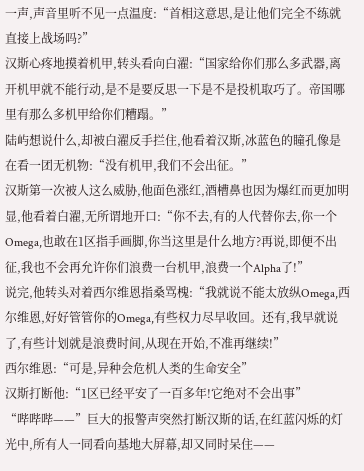一声,声音里听不见一点温度:“首相这意思,是让他们完全不练就直接上战场吗?”
汉斯心疼地摸着机甲,转头看向白濯:“国家给你们那么多武器,离开机甲就不能行动,是不是要反思一下是不是投机取巧了。帝国哪里有那么多机甲给你们糟蹋。”
陆屿想说什么,却被白濯反手拦住,他看着汉斯,冰蓝色的瞳孔像是在看一团无机物:“没有机甲,我们不会出征。”
汉斯第一次被人这么威胁,他面色涨红,酒槽鼻也因为爆红而更加明显,他看着白濯,无所谓地开口:“你不去,有的人代替你去,你一个Omega,也敢在1区指手画脚,你当这里是什么地方?再说,即便不出征,我也不会再允许你们浪费一台机甲,浪费一个Alpha了!”
说完,他转头对着西尔维恩指桑骂槐:“我就说不能太放纵Omega,西尔维恩,好好管管你的Omega,有些权力尽早收回。还有,我早就说了,有些计划就是浪费时间,从现在开始,不准再继续!”
西尔维恩:“可是,异种会危机人类的生命安全”
汉斯打断他:“1区已经平安了一百多年!它绝对不会出事”
“哔哔哔——”巨大的报警声突然打断汉斯的话,在红蓝闪烁的灯光中,所有人一同看向基地大屏幕,却又同时呆住——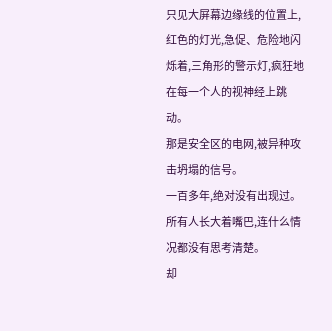只见大屏幕边缘线的位置上,红色的灯光,急促、危险地闪烁着,三角形的警示灯,疯狂地在每一个人的视神经上跳动。
那是安全区的电网,被异种攻击坍塌的信号。
一百多年,绝对没有出现过。
所有人长大着嘴巴,连什么情况都没有思考清楚。
却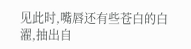见此时,嘴唇还有些苍白的白濯,抽出自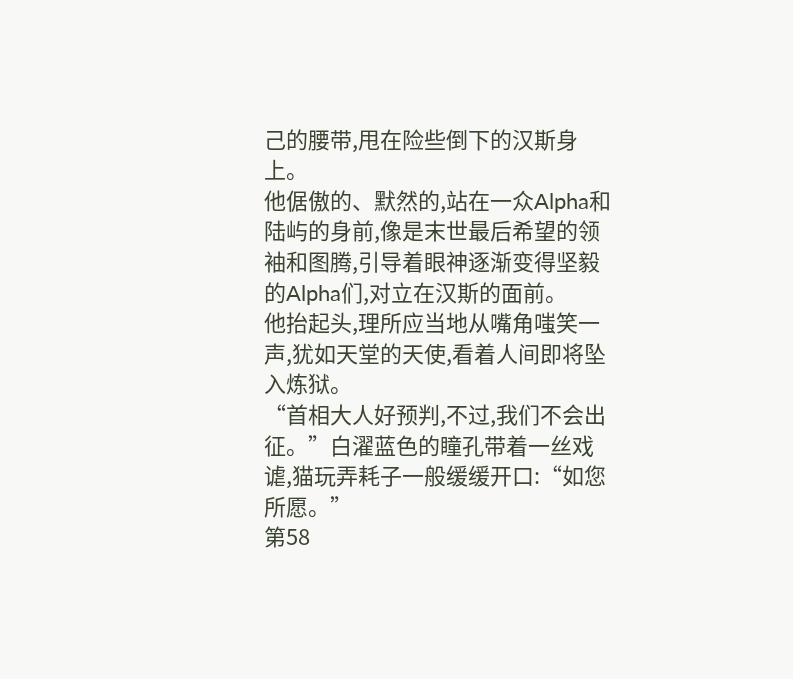己的腰带,甩在险些倒下的汉斯身上。
他倨傲的、默然的,站在一众Alpha和陆屿的身前,像是末世最后希望的领袖和图腾,引导着眼神逐渐变得坚毅的Alpha们,对立在汉斯的面前。
他抬起头,理所应当地从嘴角嗤笑一声,犹如天堂的天使,看着人间即将坠入炼狱。
“首相大人好预判,不过,我们不会出征。”白濯蓝色的瞳孔带着一丝戏谑,猫玩弄耗子一般缓缓开口:“如您所愿。”
第58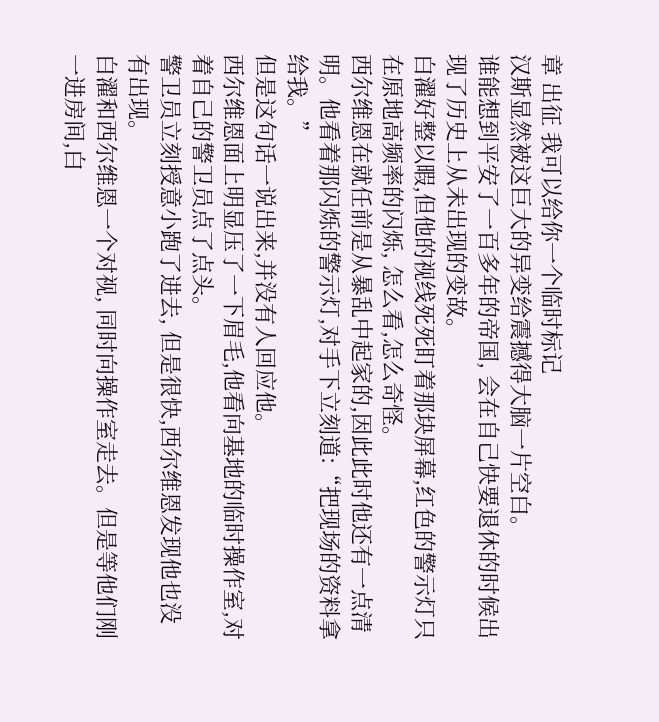章 出征 我可以给你一个临时标记
汉斯显然被这巨大的异变给震撼得大脑一片空白。
谁能想到平安了一百多年的帝国, 会在自己快要退休的时候出现了历史上从未出现的变故。
白濯好整以暇,但他的视线死死盯着那块屏幕,红色的警示灯只在原地高频率的闪烁, 怎么看,怎么奇怪。
西尔维恩在就任前是从暴乱中起家的,因此此时他还有一点清明。他看着那闪烁的警示灯,对手下立刻道:“把现场的资料拿给我。”
但是这句话一说出来,并没有人回应他。
西尔维恩面上明显压了一下眉毛,他看向基地的临时操作室,对着自己的警卫员点了点头。
警卫员立刻授意小跑了进去, 但是很快,西尔维恩发现他也没有出现。
白濯和西尔维恩一个对视, 同时向操作室走去。但是等他们刚一进房间,白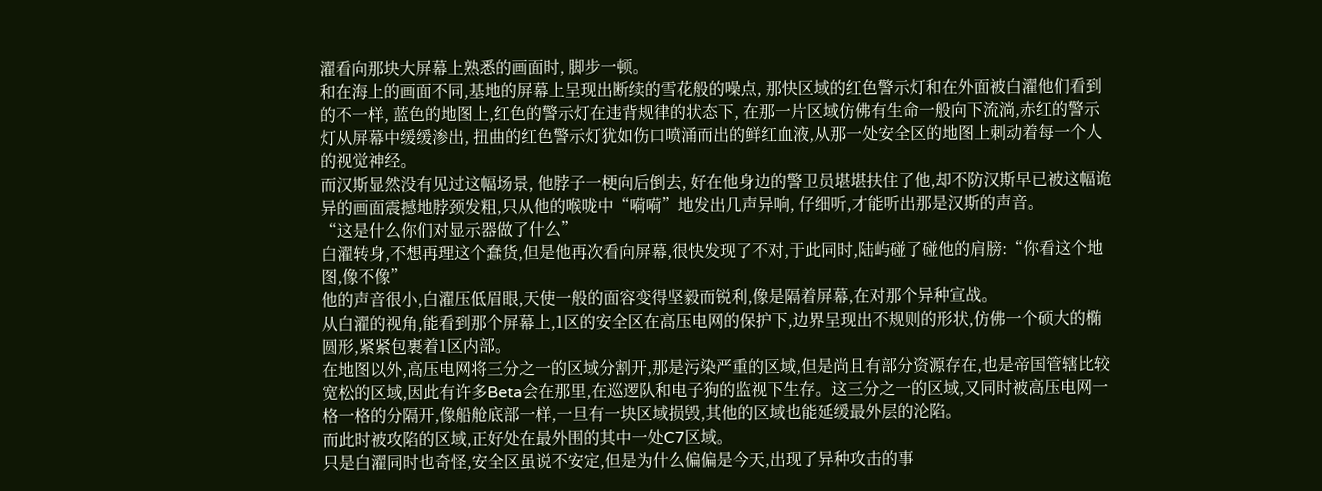濯看向那块大屏幕上熟悉的画面时, 脚步一顿。
和在海上的画面不同,基地的屏幕上呈现出断续的雪花般的噪点, 那快区域的红色警示灯和在外面被白濯他们看到的不一样, 蓝色的地图上,红色的警示灯在违背规律的状态下, 在那一片区域仿佛有生命一般向下流淌,赤红的警示灯从屏幕中缓缓渗出, 扭曲的红色警示灯犹如伤口喷涌而出的鲜红血液,从那一处安全区的地图上刺动着每一个人的视觉神经。
而汉斯显然没有见过这幅场景, 他脖子一梗向后倒去, 好在他身边的警卫员堪堪扶住了他,却不防汉斯早已被这幅诡异的画面震撼地脖颈发粗,只从他的喉咙中“嗬嗬”地发出几声异响, 仔细听,才能听出那是汉斯的声音。
“这是什么你们对显示器做了什么”
白濯转身,不想再理这个蠢货,但是他再次看向屏幕,很快发现了不对,于此同时,陆屿碰了碰他的肩膀:“你看这个地图,像不像”
他的声音很小,白濯压低眉眼,天使一般的面容变得坚毅而锐利,像是隔着屏幕,在对那个异种宣战。
从白濯的视角,能看到那个屏幕上,1区的安全区在高压电网的保护下,边界呈现出不规则的形状,仿佛一个硕大的椭圆形,紧紧包裹着1区内部。
在地图以外,高压电网将三分之一的区域分割开,那是污染严重的区域,但是尚且有部分资源存在,也是帝国管辖比较宽松的区域,因此有许多Beta会在那里,在巡逻队和电子狗的监视下生存。这三分之一的区域,又同时被高压电网一格一格的分隔开,像船舱底部一样,一旦有一块区域损毁,其他的区域也能延缓最外层的沦陷。
而此时被攻陷的区域,正好处在最外围的其中一处C7区域。
只是白濯同时也奇怪,安全区虽说不安定,但是为什么偏偏是今天,出现了异种攻击的事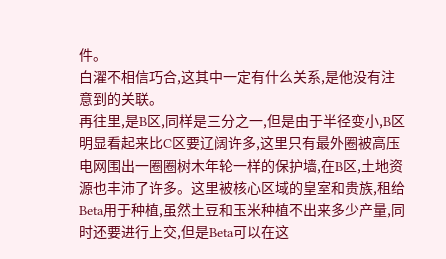件。
白濯不相信巧合,这其中一定有什么关系,是他没有注意到的关联。
再往里,是B区,同样是三分之一,但是由于半径变小,B区明显看起来比C区要辽阔许多,这里只有最外圈被高压电网围出一圈圈树木年轮一样的保护墙,在B区,土地资源也丰沛了许多。这里被核心区域的皇室和贵族,租给Beta用于种植,虽然土豆和玉米种植不出来多少产量,同时还要进行上交,但是Beta可以在这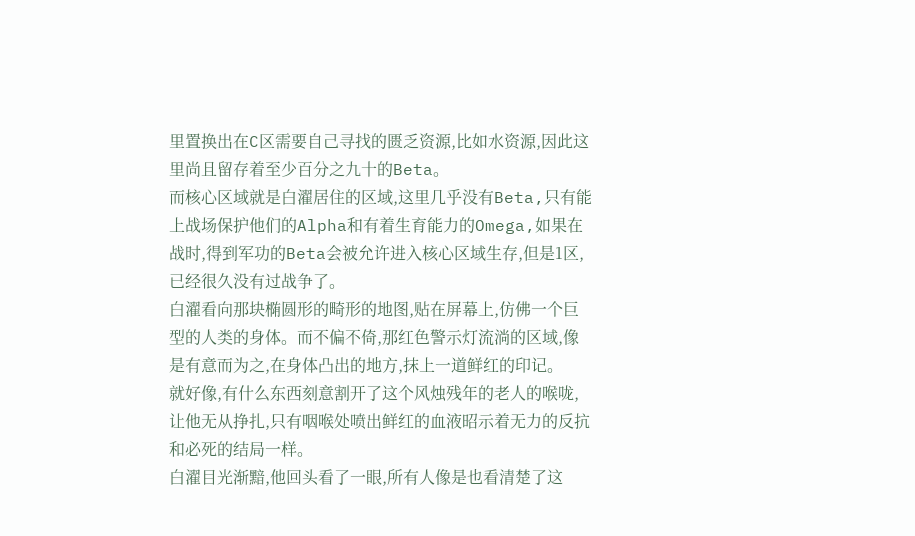里置换出在C区需要自己寻找的匮乏资源,比如水资源,因此这里尚且留存着至少百分之九十的Beta。
而核心区域就是白濯居住的区域,这里几乎没有Beta,只有能上战场保护他们的Alpha和有着生育能力的Omega,如果在战时,得到军功的Beta会被允许进入核心区域生存,但是1区,已经很久没有过战争了。
白濯看向那块椭圆形的畸形的地图,贴在屏幕上,仿佛一个巨型的人类的身体。而不偏不倚,那红色警示灯流淌的区域,像是有意而为之,在身体凸出的地方,抹上一道鲜红的印记。
就好像,有什么东西刻意割开了这个风烛残年的老人的喉咙,让他无从挣扎,只有咽喉处喷出鲜红的血液昭示着无力的反抗和必死的结局一样。
白濯目光渐黯,他回头看了一眼,所有人像是也看清楚了这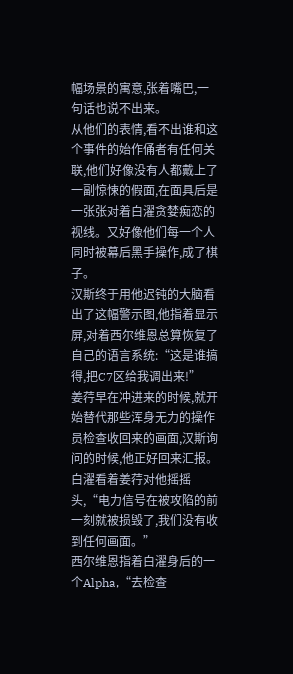幅场景的寓意,张着嘴巴,一句话也说不出来。
从他们的表情,看不出谁和这个事件的始作俑者有任何关联,他们好像没有人都戴上了一副惊悚的假面,在面具后是一张张对着白濯贪婪痴恋的视线。又好像他们每一个人同时被幕后黑手操作,成了棋子。
汉斯终于用他迟钝的大脑看出了这幅警示图,他指着显示屏,对着西尔维恩总算恢复了自己的语言系统:“这是谁搞得,把C7区给我调出来!”
姜荇早在冲进来的时候,就开始替代那些浑身无力的操作员检查收回来的画面,汉斯询问的时候,他正好回来汇报。白濯看着姜荇对他摇摇头,“电力信号在被攻陷的前一刻就被损毁了,我们没有收到任何画面。”
西尔维恩指着白濯身后的一个Alpha,“去检查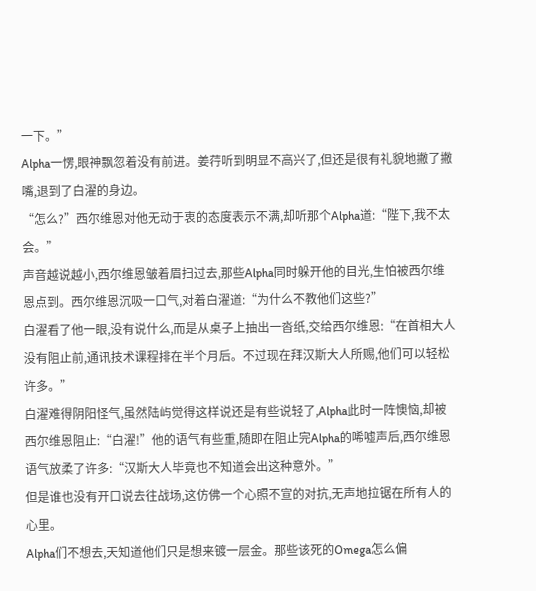一下。”
Alpha一愣,眼神飘忽着没有前进。姜荇听到明显不高兴了,但还是很有礼貌地撇了撇嘴,退到了白濯的身边。
“怎么?”西尔维恩对他无动于衷的态度表示不满,却听那个Alpha道:“陛下,我不太会。”
声音越说越小,西尔维恩皱着眉扫过去,那些Alpha同时躲开他的目光,生怕被西尔维恩点到。西尔维恩沉吸一口气,对着白濯道:“为什么不教他们这些?”
白濯看了他一眼,没有说什么,而是从桌子上抽出一沓纸,交给西尔维恩:“在首相大人没有阻止前,通讯技术课程排在半个月后。不过现在拜汉斯大人所赐,他们可以轻松许多。”
白濯难得阴阳怪气,虽然陆屿觉得这样说还是有些说轻了,Alpha此时一阵懊恼,却被西尔维恩阻止:“白濯!”他的语气有些重,随即在阻止完Alpha的唏嘘声后,西尔维恩语气放柔了许多:“汉斯大人毕竟也不知道会出这种意外。”
但是谁也没有开口说去往战场,这仿佛一个心照不宣的对抗,无声地拉锯在所有人的心里。
Alpha们不想去,天知道他们只是想来镀一层金。那些该死的Omega怎么偏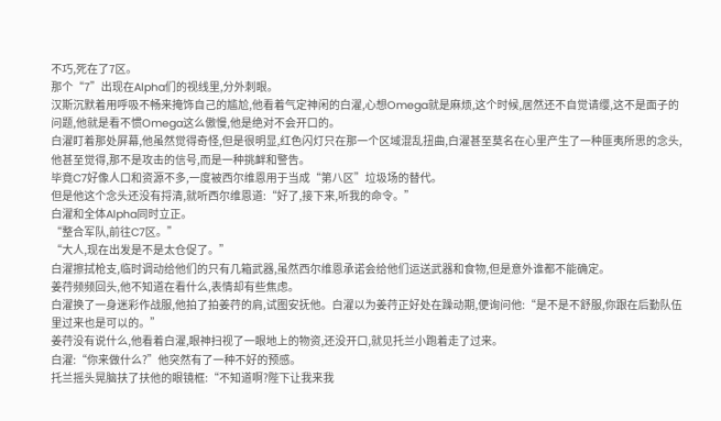不巧,死在了7区。
那个“7”出现在Alpha们的视线里,分外刺眼。
汉斯沉默着用呼吸不畅来掩饰自己的尴尬,他看着气定神闲的白濯,心想Omega就是麻烦,这个时候,居然还不自觉请缨,这不是面子的问题,他就是看不惯Omega这么傲慢,他是绝对不会开口的。
白濯盯着那处屏幕,他虽然觉得奇怪,但是很明显,红色闪灯只在那一个区域混乱扭曲,白濯甚至莫名在心里产生了一种匪夷所思的念头,他甚至觉得,那不是攻击的信号,而是一种挑衅和警告。
毕竟C7好像人口和资源不多,一度被西尔维恩用于当成“第八区”垃圾场的替代。
但是他这个念头还没有捋清,就听西尔维恩道:“好了,接下来,听我的命令。”
白濯和全体Alpha同时立正。
“整合军队,前往C7区。”
“大人,现在出发是不是太仓促了。”
白濯擦拭枪支,临时调动给他们的只有几箱武器,虽然西尔维恩承诺会给他们运送武器和食物,但是意外谁都不能确定。
姜荇频频回头,他不知道在看什么,表情却有些焦虑。
白濯换了一身迷彩作战服,他拍了拍姜荇的肩,试图安抚他。白濯以为姜荇正好处在躁动期,便询问他:“是不是不舒服,你跟在后勤队伍里过来也是可以的。”
姜荇没有说什么,他看着白濯,眼神扫视了一眼地上的物资,还没开口,就见托兰小跑着走了过来。
白濯:“你来做什么?”他突然有了一种不好的预感。
托兰摇头晃脑扶了扶他的眼镜框:“不知道啊?陛下让我来我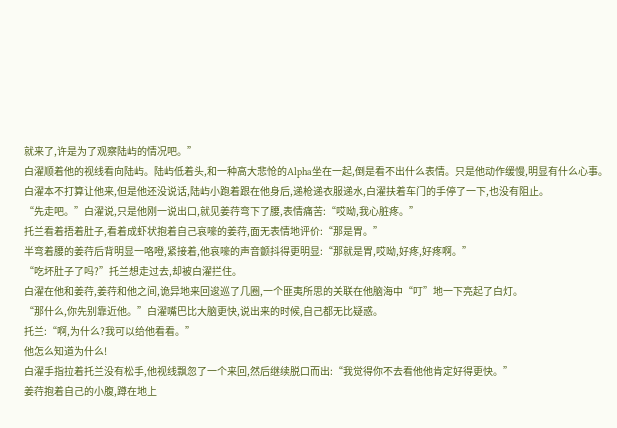就来了,许是为了观察陆屿的情况吧。”
白濯顺着他的视线看向陆屿。陆屿低着头,和一种高大悲怆的Alpha坐在一起,倒是看不出什么表情。只是他动作缓慢,明显有什么心事。
白濯本不打算让他来,但是他还没说话,陆屿小跑着跟在他身后,递枪递衣服递水,白濯扶着车门的手停了一下,也没有阻止。
“先走吧。”白濯说,只是他刚一说出口,就见姜荇弯下了腰,表情痛苦:“哎呦,我心脏疼。”
托兰看着捂着肚子,看着成虾状抱着自己哀嚎的姜荇,面无表情地评价:“那是胃。”
半弯着腰的姜荇后背明显一咯噔,紧接着,他哀嚎的声音颤抖得更明显:“那就是胃,哎呦,好疼,好疼啊。”
“吃坏肚子了吗?”托兰想走过去,却被白濯拦住。
白濯在他和姜荇,姜荇和他之间,诡异地来回逡巡了几圈,一个匪夷所思的关联在他脑海中“叮”地一下亮起了白灯。
“那什么,你先别靠近他。”白濯嘴巴比大脑更快,说出来的时候,自己都无比疑惑。
托兰:“啊,为什么?我可以给他看看。”
他怎么知道为什么!
白濯手指拉着托兰没有松手,他视线飘忽了一个来回,然后继续脱口而出:“我觉得你不去看他他肯定好得更快。”
姜荇抱着自己的小腹,蹲在地上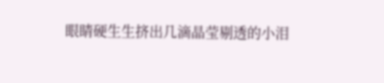眼睛硬生生挤出几滴晶莹剔透的小泪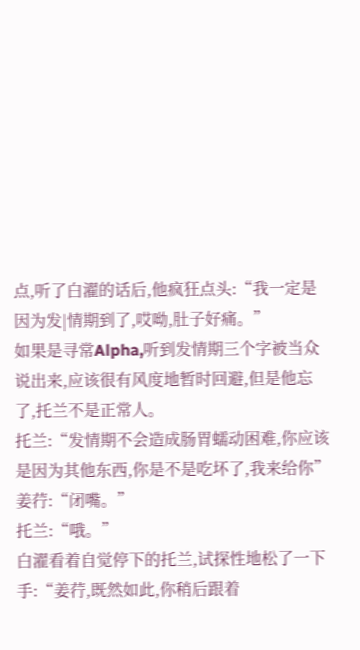点,听了白濯的话后,他疯狂点头:“我一定是因为发|情期到了,哎呦,肚子好痛。”
如果是寻常Alpha,听到发情期三个字被当众说出来,应该很有风度地暂时回避,但是他忘了,托兰不是正常人。
托兰:“发情期不会造成肠胃蠕动困难,你应该是因为其他东西,你是不是吃坏了,我来给你”
姜荇:“闭嘴。”
托兰:“哦。”
白濯看着自觉停下的托兰,试探性地松了一下手:“姜荇,既然如此,你稍后跟着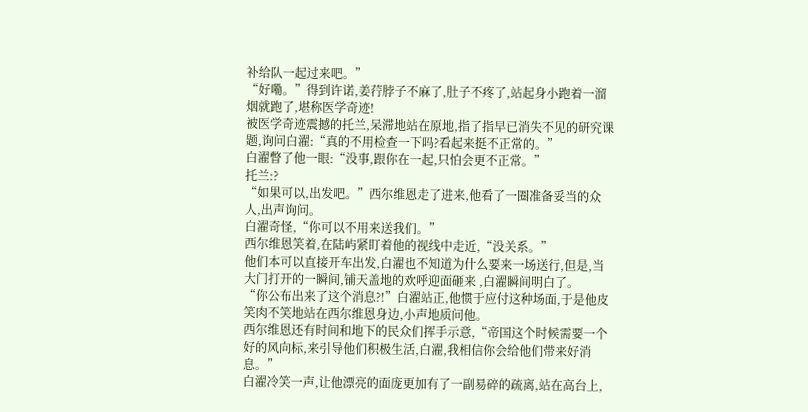补给队一起过来吧。”
“好嘞。”得到许诺,姜荇脖子不麻了,肚子不疼了,站起身小跑着一溜烟就跑了,堪称医学奇迹!
被医学奇迹震撼的托兰,呆滞地站在原地,指了指早已消失不见的研究课题,询问白濯:“真的不用检查一下吗?看起来挺不正常的。”
白濯瞥了他一眼:“没事,跟你在一起,只怕会更不正常。”
托兰:?
“如果可以,出发吧。”西尔维恩走了进来,他看了一圈准备妥当的众人,出声询问。
白濯奇怪,“你可以不用来送我们。”
西尔维恩笑着,在陆屿紧盯着他的视线中走近,“没关系。”
他们本可以直接开车出发,白濯也不知道为什么要来一场送行,但是,当大门打开的一瞬间,铺天盖地的欢呼迎面砸来 ,白濯瞬间明白了。
“你公布出来了这个消息?!”白濯站正,他惯于应付这种场面,于是他皮笑肉不笑地站在西尔维恩身边,小声地质问他。
西尔维恩还有时间和地下的民众们挥手示意,“帝国这个时候需要一个好的风向标,来引导他们积极生活,白濯,我相信你会给他们带来好消息。”
白濯冷笑一声,让他漂亮的面庞更加有了一副易碎的疏离,站在高台上,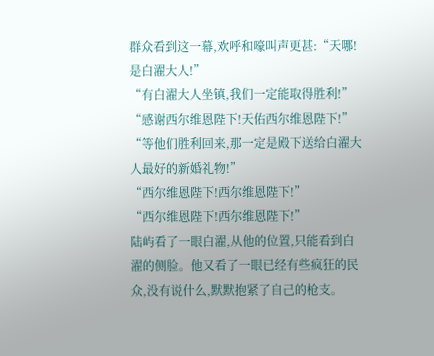群众看到这一幕,欢呼和嚎叫声更甚:“天哪!是白濯大人!”
“有白濯大人坐镇,我们一定能取得胜利!”
“感谢西尔维恩陛下!天佑西尔维恩陛下!”
“等他们胜利回来,那一定是殿下送给白濯大人最好的新婚礼物!”
“西尔维恩陛下!西尔维恩陛下!”
“西尔维恩陛下!西尔维恩陛下!”
陆屿看了一眼白濯,从他的位置,只能看到白濯的侧脸。他又看了一眼已经有些疯狂的民众,没有说什么,默默抱紧了自己的枪支。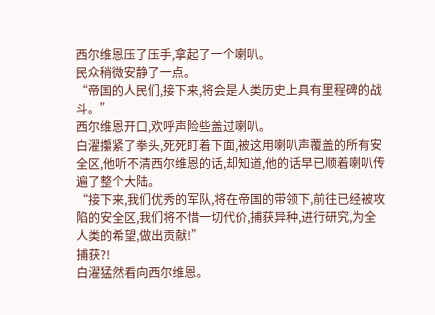西尔维恩压了压手,拿起了一个喇叭。
民众稍微安静了一点。
“帝国的人民们,接下来,将会是人类历史上具有里程碑的战斗。”
西尔维恩开口,欢呼声险些盖过喇叭。
白濯攥紧了拳头,死死盯着下面,被这用喇叭声覆盖的所有安全区,他听不清西尔维恩的话,却知道,他的话早已顺着喇叭传遍了整个大陆。
“接下来,我们优秀的军队,将在帝国的带领下,前往已经被攻陷的安全区,我们将不惜一切代价,捕获异种,进行研究,为全人类的希望,做出贡献!”
捕获?!
白濯猛然看向西尔维恩。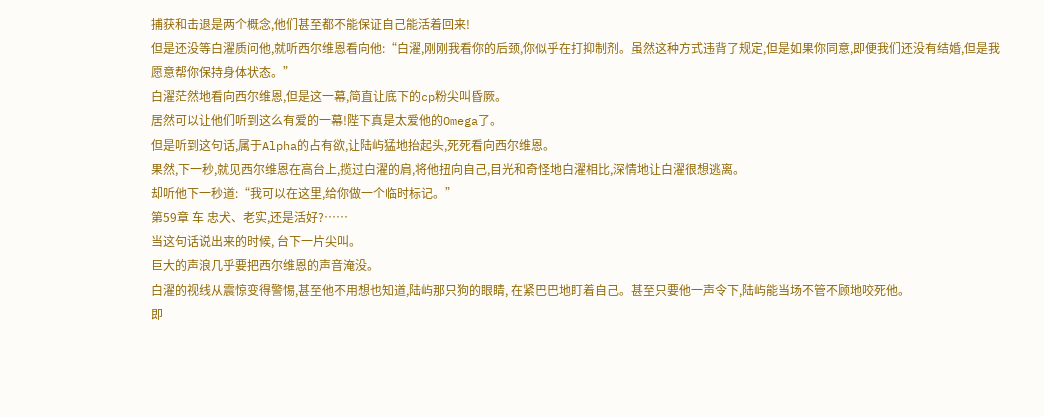捕获和击退是两个概念,他们甚至都不能保证自己能活着回来!
但是还没等白濯质问他,就听西尔维恩看向他:“白濯,刚刚我看你的后颈,你似乎在打抑制剂。虽然这种方式违背了规定,但是如果你同意,即便我们还没有结婚,但是我愿意帮你保持身体状态。”
白濯茫然地看向西尔维恩,但是这一幕,简直让底下的cp粉尖叫昏厥。
居然可以让他们听到这么有爱的一幕!陛下真是太爱他的Omega了。
但是听到这句话,属于Alpha的占有欲,让陆屿猛地抬起头,死死看向西尔维恩。
果然,下一秒,就见西尔维恩在高台上,揽过白濯的肩,将他扭向自己,目光和奇怪地白濯相比,深情地让白濯很想逃离。
却听他下一秒道:“我可以在这里,给你做一个临时标记。”
第59章 车 忠犬、老实,还是活好?……
当这句话说出来的时候, 台下一片尖叫。
巨大的声浪几乎要把西尔维恩的声音淹没。
白濯的视线从震惊变得警惕,甚至他不用想也知道,陆屿那只狗的眼睛, 在紧巴巴地盯着自己。甚至只要他一声令下,陆屿能当场不管不顾地咬死他。
即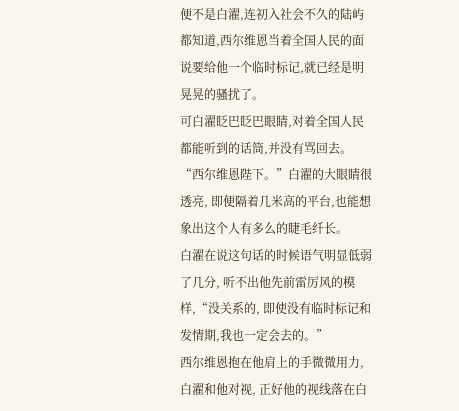便不是白濯,连初入社会不久的陆屿都知道,西尔维恩当着全国人民的面说要给他一个临时标记,就已经是明晃晃的骚扰了。
可白濯眨巴眨巴眼睛,对着全国人民都能听到的话筒,并没有骂回去。
“西尔维恩陛下。”白濯的大眼睛很透亮, 即便隔着几米高的平台,也能想象出这个人有多么的睫毛纤长。
白濯在说这句话的时候语气明显低弱了几分, 听不出他先前雷厉风的模样,“没关系的, 即使没有临时标记和发情期,我也一定会去的。”
西尔维恩抱在他肩上的手微微用力, 白濯和他对视, 正好他的视线落在白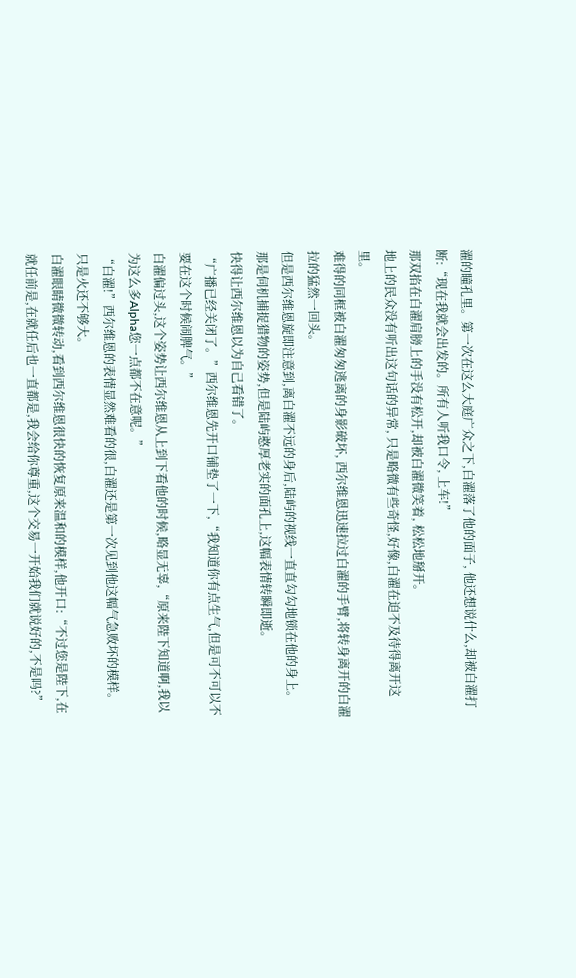濯的瞳孔里。第一次在这么大庭广众之下,白濯落了他的面子, 他还想说什么,却被白濯打断:“现在我就会出发的。所有人听我口令, 上车!”
那双掐在白濯肩膀上的手没有松开,却被白濯微笑着, 松松地掰开。
地上的民众没有听出这句话的异常, 只是略微有些奇怪,好像,白濯在迫不及待得离开这里。
难得的同框被白濯匆匆逃离的身影破坏, 西尔维恩迅速拉过白濯的手臂,将转身离开的白濯拉的猛然一回头。
但是西尔维恩旋即注意到,离白濯不远的身后,陆屿的视线一直直勾勾地锁在他的身上。
那是伺机捕捉猎物的姿势,但是陆屿憨厚老实的面孔上,这幅表情转瞬即逝。
快得让西尔维恩以为自己看错了。
“广播已经关闭了。”西尔维恩先开口铺垫了一下,“我知道你有点生气,但是可不可以不要在这个时候闹脾气。”
白濯偏过头,这个姿势让西尔维恩从上到下看他的时候,略显无辜,“原来陛下知道啊,我以为这么多Alpha您一点都不在意呢。”
“白濯!”西尔维恩的表情显然难看的很,白濯还是第一次见到他这幅气急败坏的模样。
只是火还不够大。
白濯眼睛微微转动,看到西尔维恩很快的恢复原来温和的模样,他开口:“不过您是陛下,在就任前是,在就任后也一直都是,我会给你尊重,这个交易一开始我们就说好的,不是吗?”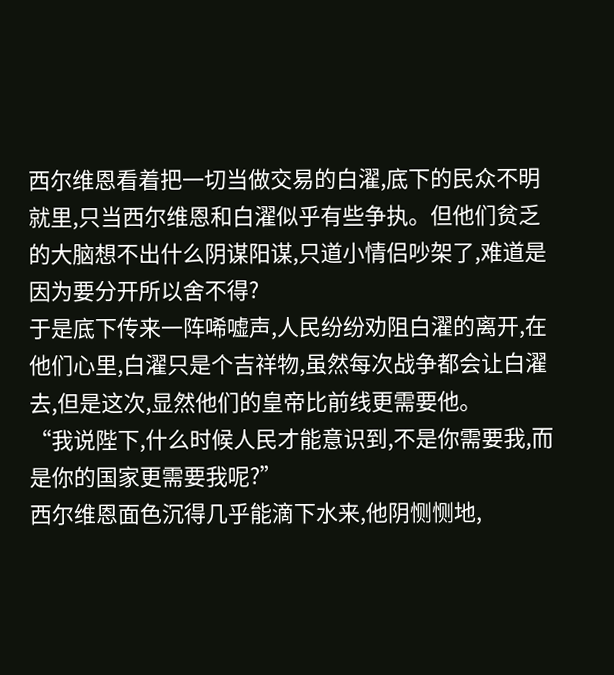西尔维恩看着把一切当做交易的白濯,底下的民众不明就里,只当西尔维恩和白濯似乎有些争执。但他们贫乏的大脑想不出什么阴谋阳谋,只道小情侣吵架了,难道是因为要分开所以舍不得?
于是底下传来一阵唏嘘声,人民纷纷劝阻白濯的离开,在他们心里,白濯只是个吉祥物,虽然每次战争都会让白濯去,但是这次,显然他们的皇帝比前线更需要他。
“我说陛下,什么时候人民才能意识到,不是你需要我,而是你的国家更需要我呢?”
西尔维恩面色沉得几乎能滴下水来,他阴恻恻地,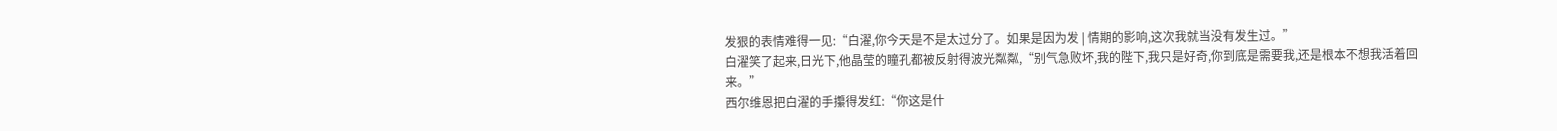发狠的表情难得一见:“白濯,你今天是不是太过分了。如果是因为发 | 情期的影响,这次我就当没有发生过。”
白濯笑了起来,日光下,他晶莹的瞳孔都被反射得波光粼粼,“别气急败坏,我的陛下,我只是好奇,你到底是需要我,还是根本不想我活着回来。”
西尔维恩把白濯的手攥得发红:“你这是什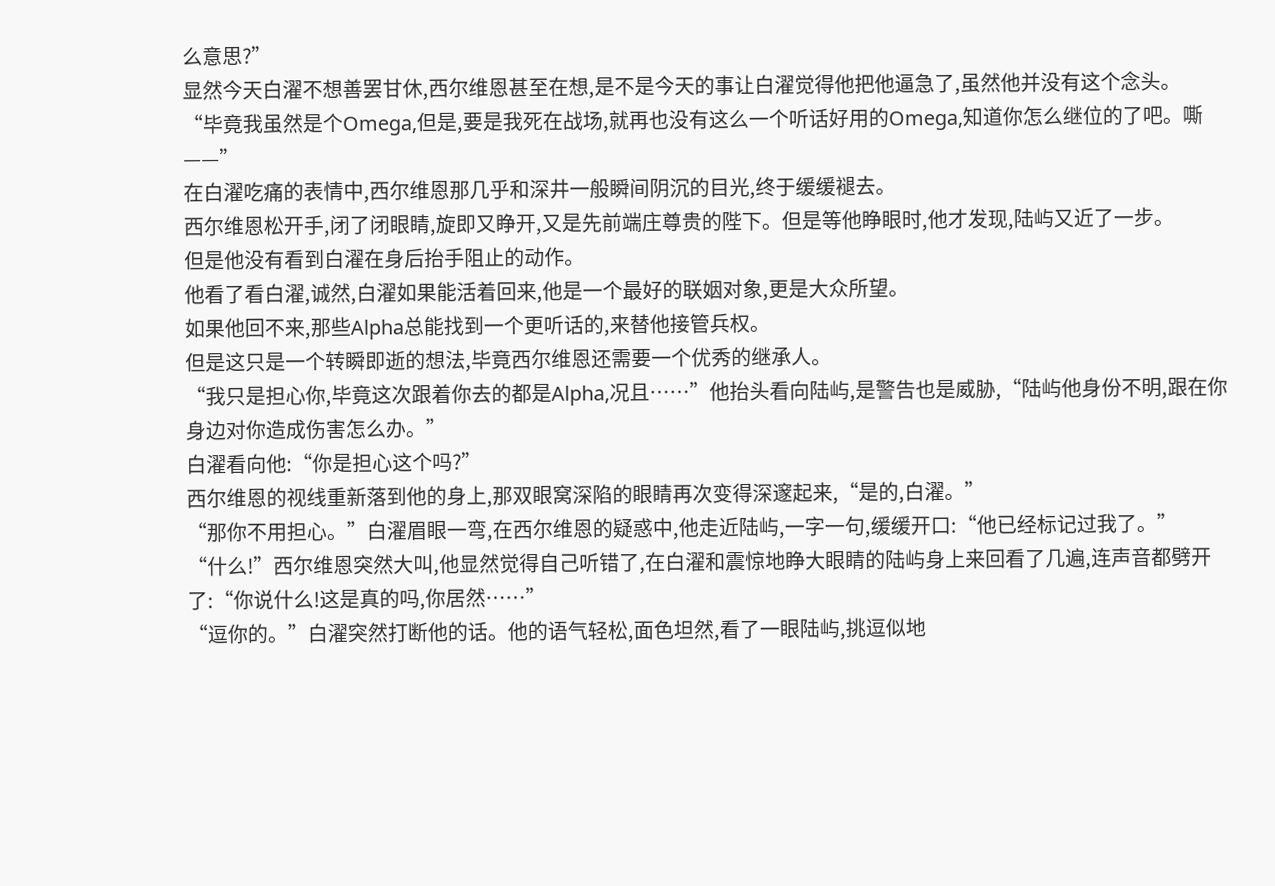么意思?”
显然今天白濯不想善罢甘休,西尔维恩甚至在想,是不是今天的事让白濯觉得他把他逼急了,虽然他并没有这个念头。
“毕竟我虽然是个Omega,但是,要是我死在战场,就再也没有这么一个听话好用的Omega,知道你怎么继位的了吧。嘶——”
在白濯吃痛的表情中,西尔维恩那几乎和深井一般瞬间阴沉的目光,终于缓缓褪去。
西尔维恩松开手,闭了闭眼睛,旋即又睁开,又是先前端庄尊贵的陛下。但是等他睁眼时,他才发现,陆屿又近了一步。
但是他没有看到白濯在身后抬手阻止的动作。
他看了看白濯,诚然,白濯如果能活着回来,他是一个最好的联姻对象,更是大众所望。
如果他回不来,那些Alpha总能找到一个更听话的,来替他接管兵权。
但是这只是一个转瞬即逝的想法,毕竟西尔维恩还需要一个优秀的继承人。
“我只是担心你,毕竟这次跟着你去的都是Alpha,况且……”他抬头看向陆屿,是警告也是威胁,“陆屿他身份不明,跟在你身边对你造成伤害怎么办。”
白濯看向他:“你是担心这个吗?”
西尔维恩的视线重新落到他的身上,那双眼窝深陷的眼睛再次变得深邃起来,“是的,白濯。”
“那你不用担心。”白濯眉眼一弯,在西尔维恩的疑惑中,他走近陆屿,一字一句,缓缓开口:“他已经标记过我了。”
“什么!”西尔维恩突然大叫,他显然觉得自己听错了,在白濯和震惊地睁大眼睛的陆屿身上来回看了几遍,连声音都劈开了:“你说什么!这是真的吗,你居然……”
“逗你的。”白濯突然打断他的话。他的语气轻松,面色坦然,看了一眼陆屿,挑逗似地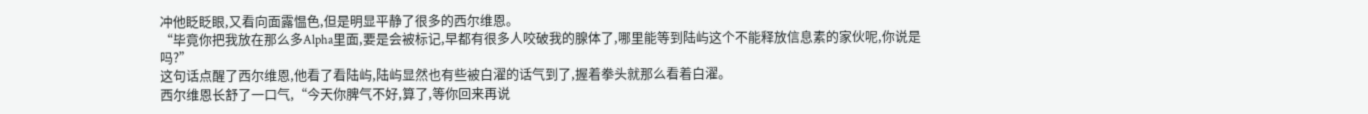冲他眨眨眼,又看向面露愠色,但是明显平静了很多的西尔维恩。
“毕竟你把我放在那么多Alpha里面,要是会被标记,早都有很多人咬破我的腺体了,哪里能等到陆屿这个不能释放信息素的家伙呢,你说是吗?”
这句话点醒了西尔维恩,他看了看陆屿,陆屿显然也有些被白濯的话气到了,握着拳头就那么看着白濯。
西尔维恩长舒了一口气,“今天你脾气不好,算了,等你回来再说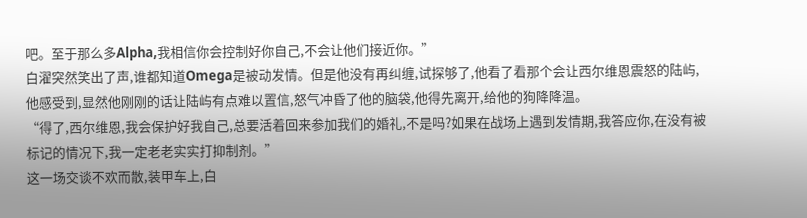吧。至于那么多Alpha,我相信你会控制好你自己,不会让他们接近你。”
白濯突然笑出了声,谁都知道Omega是被动发情。但是他没有再纠缠,试探够了,他看了看那个会让西尔维恩震怒的陆屿,他感受到,显然他刚刚的话让陆屿有点难以置信,怒气冲昏了他的脑袋,他得先离开,给他的狗降降温。
“得了,西尔维恩,我会保护好我自己,总要活着回来参加我们的婚礼,不是吗?如果在战场上遇到发情期,我答应你,在没有被标记的情况下,我一定老老实实打抑制剂。”
这一场交谈不欢而散,装甲车上,白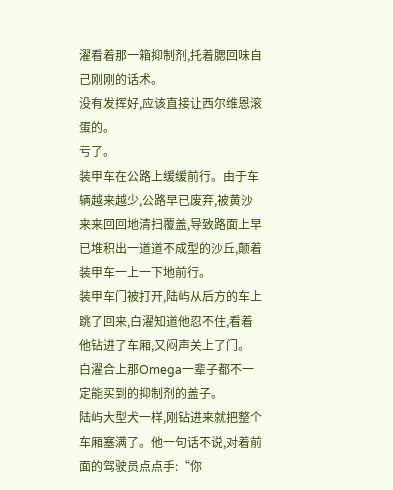濯看着那一箱抑制剂,托着腮回味自己刚刚的话术。
没有发挥好,应该直接让西尔维恩滚蛋的。
亏了。
装甲车在公路上缓缓前行。由于车辆越来越少,公路早已废弃,被黄沙来来回回地清扫覆盖,导致路面上早已堆积出一道道不成型的沙丘,颠着装甲车一上一下地前行。
装甲车门被打开,陆屿从后方的车上跳了回来,白濯知道他忍不住,看着他钻进了车厢,又闷声关上了门。
白濯合上那Omega一辈子都不一定能买到的抑制剂的盖子。
陆屿大型犬一样,刚钻进来就把整个车厢塞满了。他一句话不说,对着前面的驾驶员点点手:“你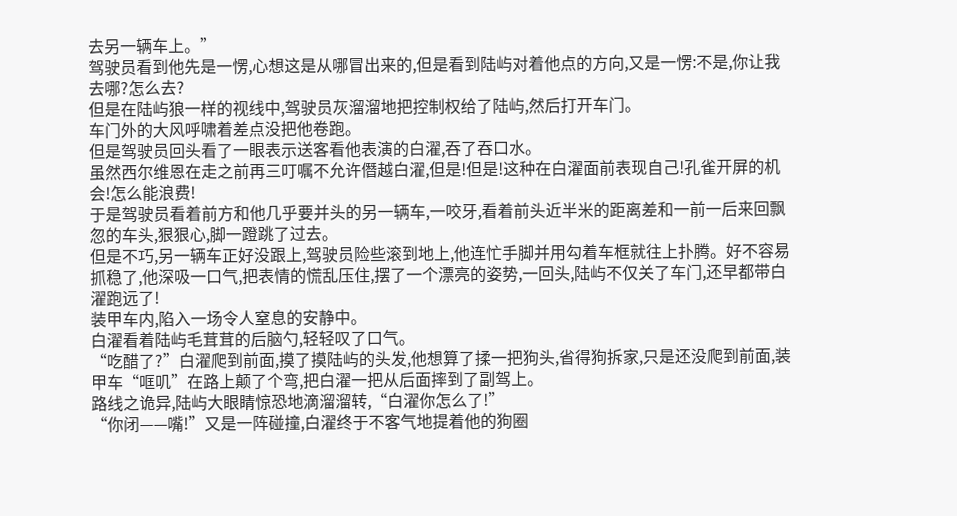去另一辆车上。”
驾驶员看到他先是一愣,心想这是从哪冒出来的,但是看到陆屿对着他点的方向,又是一愣:不是,你让我去哪?怎么去?
但是在陆屿狼一样的视线中,驾驶员灰溜溜地把控制权给了陆屿,然后打开车门。
车门外的大风呼啸着差点没把他卷跑。
但是驾驶员回头看了一眼表示送客看他表演的白濯,吞了吞口水。
虽然西尔维恩在走之前再三叮嘱不允许僭越白濯,但是!但是!这种在白濯面前表现自己!孔雀开屏的机会!怎么能浪费!
于是驾驶员看着前方和他几乎要并头的另一辆车,一咬牙,看着前头近半米的距离差和一前一后来回飘忽的车头,狠狠心,脚一蹬跳了过去。
但是不巧,另一辆车正好没跟上,驾驶员险些滚到地上,他连忙手脚并用勾着车框就往上扑腾。好不容易抓稳了,他深吸一口气,把表情的慌乱压住,摆了一个漂亮的姿势,一回头,陆屿不仅关了车门,还早都带白濯跑远了!
装甲车内,陷入一场令人窒息的安静中。
白濯看着陆屿毛茸茸的后脑勺,轻轻叹了口气。
“吃醋了?”白濯爬到前面,摸了摸陆屿的头发,他想算了揉一把狗头,省得狗拆家,只是还没爬到前面,装甲车“哐叽”在路上颠了个弯,把白濯一把从后面摔到了副驾上。
路线之诡异,陆屿大眼睛惊恐地滴溜溜转,“白濯你怎么了!”
“你闭——嘴!”又是一阵碰撞,白濯终于不客气地提着他的狗圈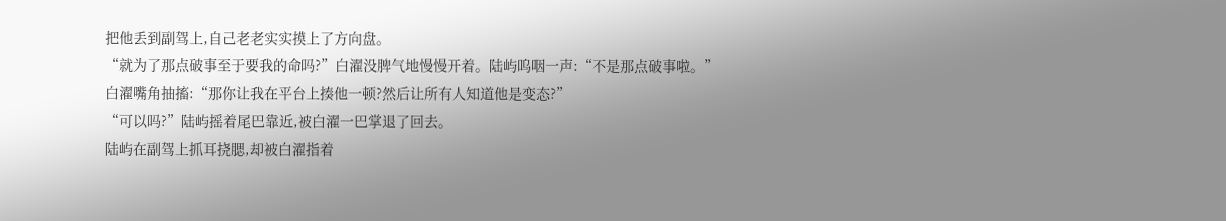把他丢到副驾上,自己老老实实摸上了方向盘。
“就为了那点破事至于要我的命吗?”白濯没脾气地慢慢开着。陆屿呜咽一声:“不是那点破事啦。”
白濯嘴角抽搐:“那你让我在平台上揍他一顿?然后让所有人知道他是变态?”
“可以吗?”陆屿摇着尾巴靠近,被白濯一巴掌退了回去。
陆屿在副驾上抓耳挠腮,却被白濯指着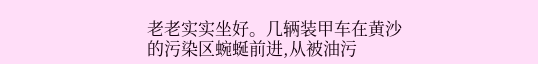老老实实坐好。几辆装甲车在黄沙的污染区蜿蜒前进,从被油污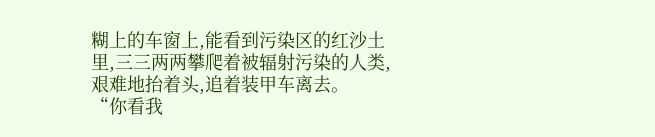糊上的车窗上,能看到污染区的红沙土里,三三两两攀爬着被辐射污染的人类,艰难地抬着头,追着装甲车离去。
“你看我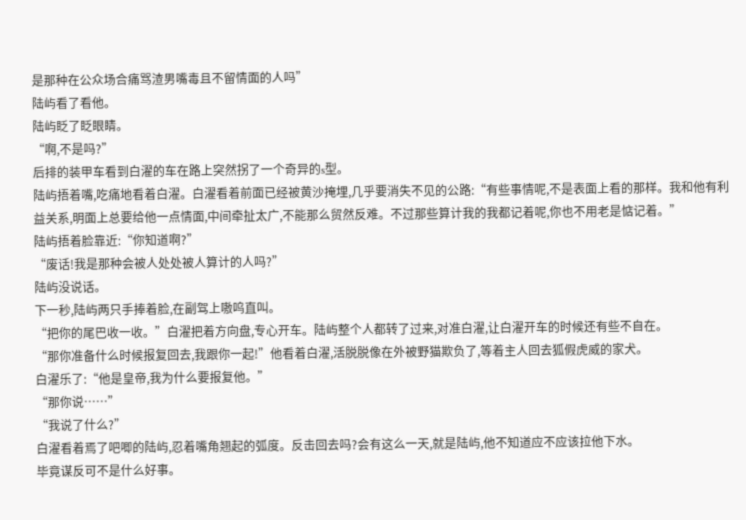是那种在公众场合痛骂渣男嘴毒且不留情面的人吗”
陆屿看了看他。
陆屿眨了眨眼睛。
“啊,不是吗?”
后排的装甲车看到白濯的车在路上突然拐了一个奇异的s型。
陆屿捂着嘴,吃痛地看着白濯。白濯看着前面已经被黄沙掩埋,几乎要消失不见的公路:“有些事情呢,不是表面上看的那样。我和他有利益关系,明面上总要给他一点情面,中间牵扯太广,不能那么贸然反难。不过那些算计我的我都记着呢,你也不用老是惦记着。”
陆屿捂着脸靠近:“你知道啊?”
“废话!我是那种会被人处处被人算计的人吗?”
陆屿没说话。
下一秒,陆屿两只手捧着脸,在副驾上嗷呜直叫。
“把你的尾巴收一收。”白濯把着方向盘,专心开车。陆屿整个人都转了过来,对准白濯,让白濯开车的时候还有些不自在。
“那你准备什么时候报复回去,我跟你一起!”他看着白濯,活脱脱像在外被野猫欺负了,等着主人回去狐假虎威的家犬。
白濯乐了:“他是皇帝,我为什么要报复他。”
“那你说……”
“我说了什么?”
白濯看着焉了吧唧的陆屿,忍着嘴角翘起的弧度。反击回去吗?会有这么一天,就是陆屿,他不知道应不应该拉他下水。
毕竟谋反可不是什么好事。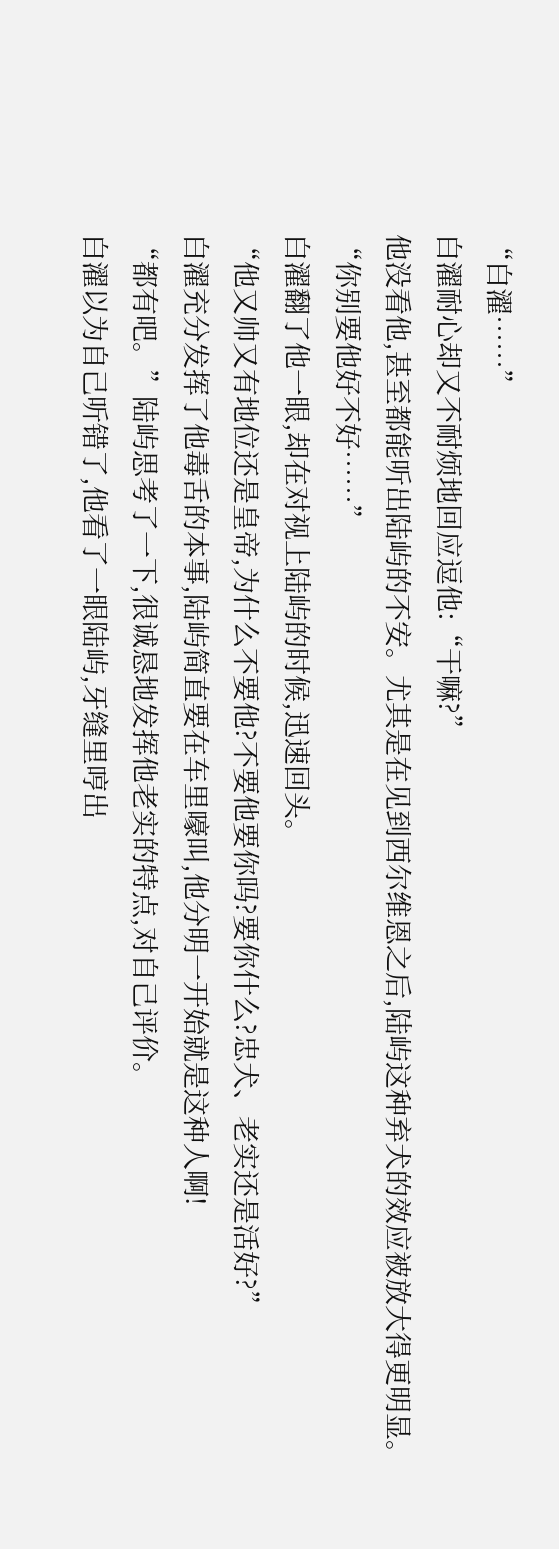“白濯……”
白濯耐心却又不耐烦地回应逗他:“干嘛?”
他没看他,甚至都能听出陆屿的不安。尤其是在见到西尔维恩之后,陆屿这种弃犬的效应被放大得更明显。
“你别要他好不好……”
白濯翻了他一眼,却在对视上陆屿的时候,迅速回头。
“他又帅又有地位还是皇帝,为什么不要他?不要他要你吗?要你什么?忠犬、老实还是活好?”
白濯充分发挥了他毒舌的本事,陆屿简直要在车里嚎叫,他分明一开始就是这种人啊!
“都有吧。”陆屿思考了一下,很诚恳地发挥他老实的特点,对自己评价。
白濯以为自己听错了,他看了一眼陆屿,牙缝里哼出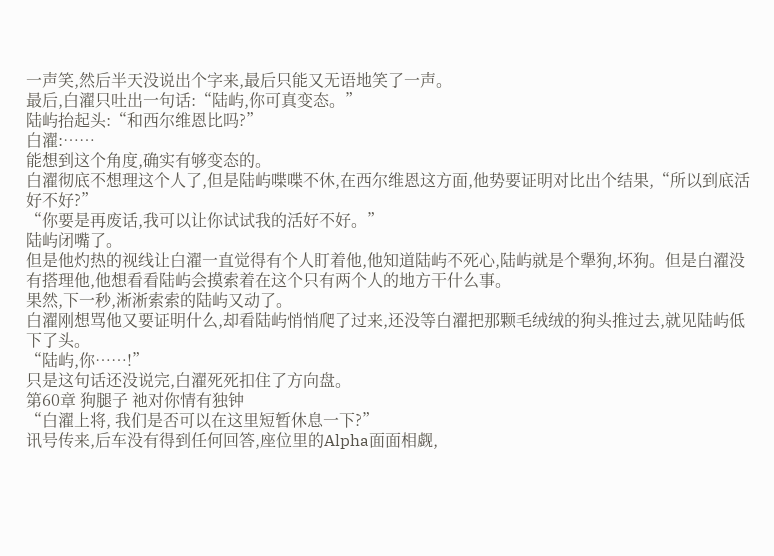一声笑,然后半天没说出个字来,最后只能又无语地笑了一声。
最后,白濯只吐出一句话:“陆屿,你可真变态。”
陆屿抬起头:“和西尔维恩比吗?”
白濯:……
能想到这个角度,确实有够变态的。
白濯彻底不想理这个人了,但是陆屿喋喋不休,在西尔维恩这方面,他势要证明对比出个结果,“所以到底活好不好?”
“你要是再废话,我可以让你试试我的活好不好。”
陆屿闭嘴了。
但是他灼热的视线让白濯一直觉得有个人盯着他,他知道陆屿不死心,陆屿就是个犟狗,坏狗。但是白濯没有搭理他,他想看看陆屿会摸索着在这个只有两个人的地方干什么事。
果然,下一秒,淅淅索索的陆屿又动了。
白濯刚想骂他又要证明什么,却看陆屿悄悄爬了过来,还没等白濯把那颗毛绒绒的狗头推过去,就见陆屿低下了头。
“陆屿,你……!”
只是这句话还没说完,白濯死死扣住了方向盘。
第60章 狗腿子 祂对你情有独钟
“白濯上将, 我们是否可以在这里短暂休息一下?”
讯号传来,后车没有得到任何回答,座位里的Alpha面面相觑,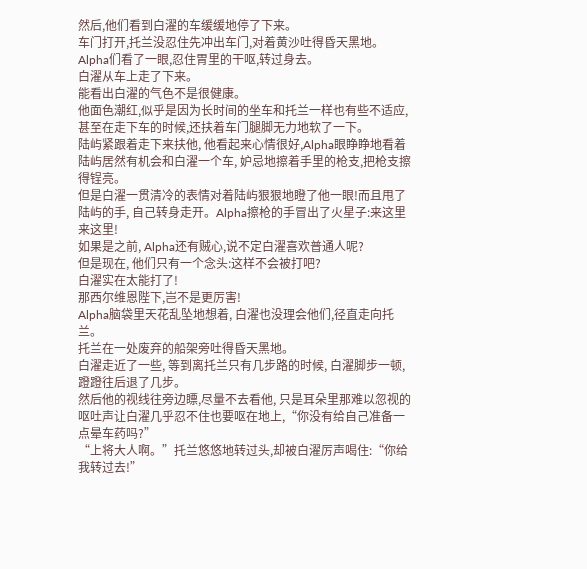然后,他们看到白濯的车缓缓地停了下来。
车门打开,托兰没忍住先冲出车门,对着黄沙吐得昏天黑地。
Alpha们看了一眼,忍住胃里的干呕,转过身去。
白濯从车上走了下来。
能看出白濯的气色不是很健康。
他面色潮红,似乎是因为长时间的坐车和托兰一样也有些不适应, 甚至在走下车的时候,还扶着车门腿脚无力地软了一下。
陆屿紧跟着走下来扶他, 他看起来心情很好,Alpha眼睁睁地看着陆屿居然有机会和白濯一个车, 妒忌地擦着手里的枪支,把枪支擦得锃亮。
但是白濯一贯清冷的表情对着陆屿狠狠地瞪了他一眼!而且甩了陆屿的手, 自己转身走开。Alpha擦枪的手冒出了火星子:来这里来这里!
如果是之前, Alpha还有贼心,说不定白濯喜欢普通人呢?
但是现在, 他们只有一个念头:这样不会被打吧?
白濯实在太能打了!
那西尔维恩陛下,岂不是更厉害!
Alpha脑袋里天花乱坠地想着, 白濯也没理会他们,径直走向托兰。
托兰在一处废弃的船架旁吐得昏天黑地。
白濯走近了一些, 等到离托兰只有几步路的时候, 白濯脚步一顿,蹬蹬往后退了几步。
然后他的视线往旁边瞟,尽量不去看他, 只是耳朵里那难以忽视的呕吐声让白濯几乎忍不住也要呕在地上,“你没有给自己准备一点晕车药吗?”
“上将大人啊。”托兰悠悠地转过头,却被白濯厉声喝住:“你给我转过去!”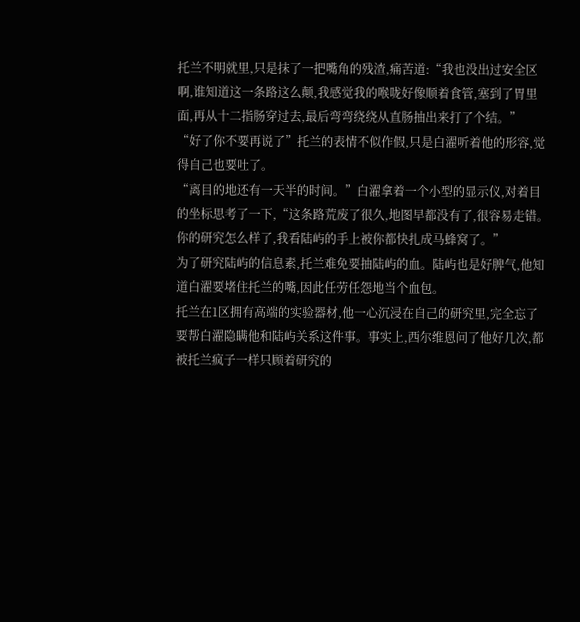托兰不明就里,只是抹了一把嘴角的残渣,痛苦道:“我也没出过安全区啊,谁知道这一条路这么颠,我感觉我的喉咙好像顺着食管,塞到了胃里面,再从十二指肠穿过去,最后弯弯绕绕从直肠抽出来打了个结。”
“好了你不要再说了”托兰的表情不似作假,只是白濯听着他的形容,觉得自己也要吐了。
“离目的地还有一天半的时间。”白濯拿着一个小型的显示仪,对着目的坐标思考了一下,“这条路荒废了很久,地图早都没有了,很容易走错。你的研究怎么样了,我看陆屿的手上被你都快扎成马蜂窝了。”
为了研究陆屿的信息素,托兰难免要抽陆屿的血。陆屿也是好脾气,他知道白濯要堵住托兰的嘴,因此任劳任怨地当个血包。
托兰在1区拥有高端的实验器材,他一心沉浸在自己的研究里,完全忘了要帮白濯隐瞒他和陆屿关系这件事。事实上,西尔维恩问了他好几次,都被托兰疯子一样只顾着研究的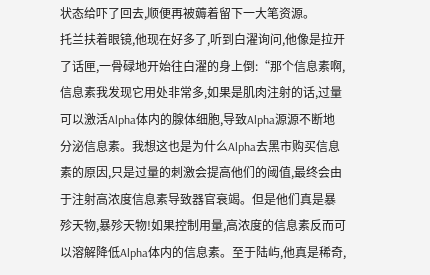状态给吓了回去,顺便再被薅着留下一大笔资源。
托兰扶着眼镜,他现在好多了,听到白濯询问,他像是拉开了话匣,一骨碌地开始往白濯的身上倒:“那个信息素啊,信息素我发现它用处非常多,如果是肌肉注射的话,过量可以激活Alpha体内的腺体细胞,导致Alpha源源不断地分泌信息素。我想这也是为什么Alpha去黑市购买信息素的原因,只是过量的刺激会提高他们的阈值,最终会由于注射高浓度信息素导致器官衰竭。但是他们真是暴殄天物,暴殄天物!如果控制用量,高浓度的信息素反而可以溶解降低Alpha体内的信息素。至于陆屿,他真是稀奇,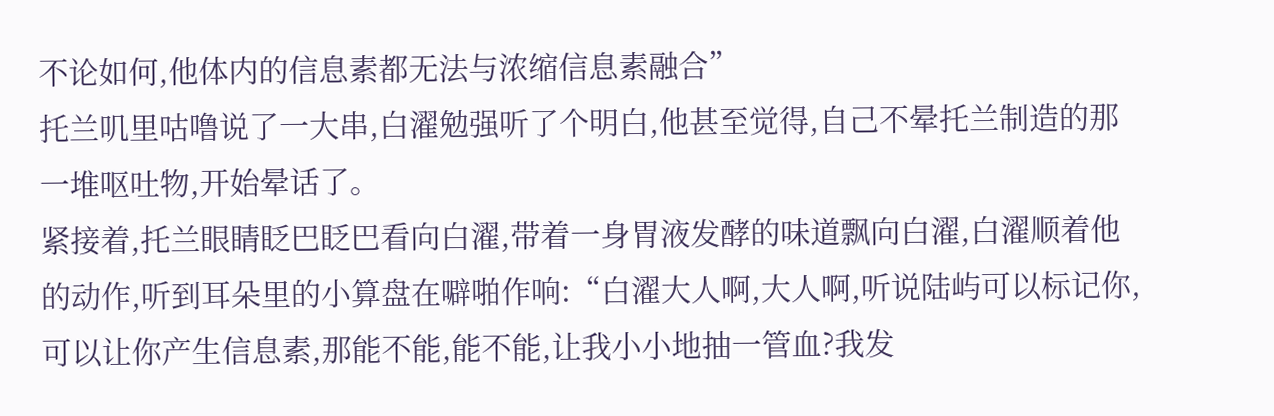不论如何,他体内的信息素都无法与浓缩信息素融合”
托兰叽里咕噜说了一大串,白濯勉强听了个明白,他甚至觉得,自己不晕托兰制造的那一堆呕吐物,开始晕话了。
紧接着,托兰眼睛眨巴眨巴看向白濯,带着一身胃液发酵的味道飘向白濯,白濯顺着他的动作,听到耳朵里的小算盘在噼啪作响:“白濯大人啊,大人啊,听说陆屿可以标记你,可以让你产生信息素,那能不能,能不能,让我小小地抽一管血?我发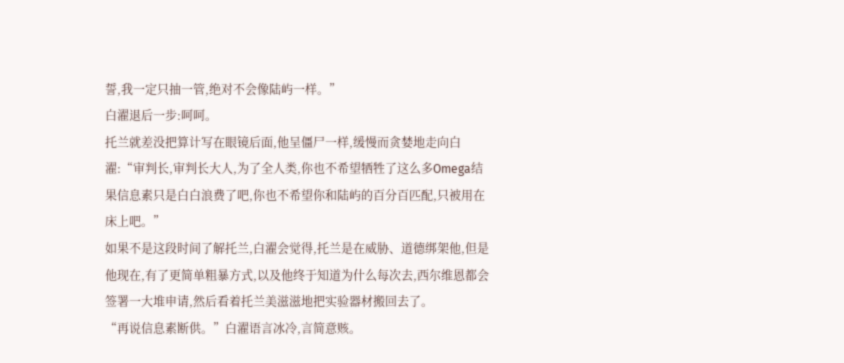誓,我一定只抽一管,绝对不会像陆屿一样。”
白濯退后一步:呵呵。
托兰就差没把算计写在眼镜后面,他呈僵尸一样,缓慢而贪婪地走向白濯:“审判长,审判长大人,为了全人类,你也不希望牺牲了这么多Omega结果信息素只是白白浪费了吧,你也不希望你和陆屿的百分百匹配,只被用在床上吧。”
如果不是这段时间了解托兰,白濯会觉得,托兰是在威胁、道德绑架他,但是他现在,有了更简单粗暴方式,以及他终于知道为什么每次去,西尔维恩都会签署一大堆申请,然后看着托兰美滋滋地把实验器材搬回去了。
“再说信息素断供。”白濯语言冰冷,言简意赅。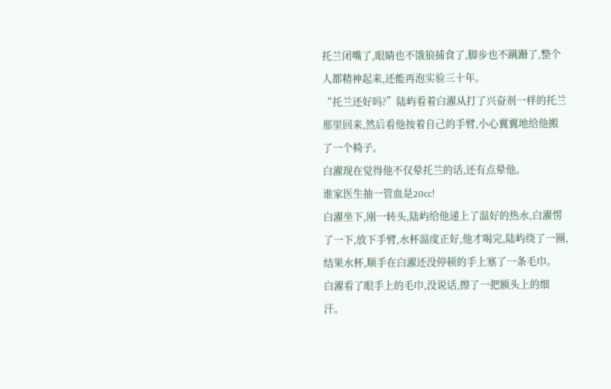托兰闭嘴了,眼睛也不饿狼捕食了,脚步也不蹒跚了,整个人都精神起来,还能再泡实验三十年。
“托兰还好吗?”陆屿看着白濯从打了兴奋剂一样的托兰那里回来,然后看他按着自己的手臂,小心翼翼地给他搬了一个椅子。
白濯现在觉得他不仅晕托兰的话,还有点晕他。
谁家医生抽一管血是20cc!
白濯坐下,刚一转头,陆屿给他递上了温好的热水,白濯愣了一下,放下手臂,水杯温度正好,他才喝完,陆屿绕了一圈,结果水杯,顺手在白濯还没停顿的手上塞了一条毛巾。
白濯看了眼手上的毛巾,没说话,擦了一把额头上的细汗。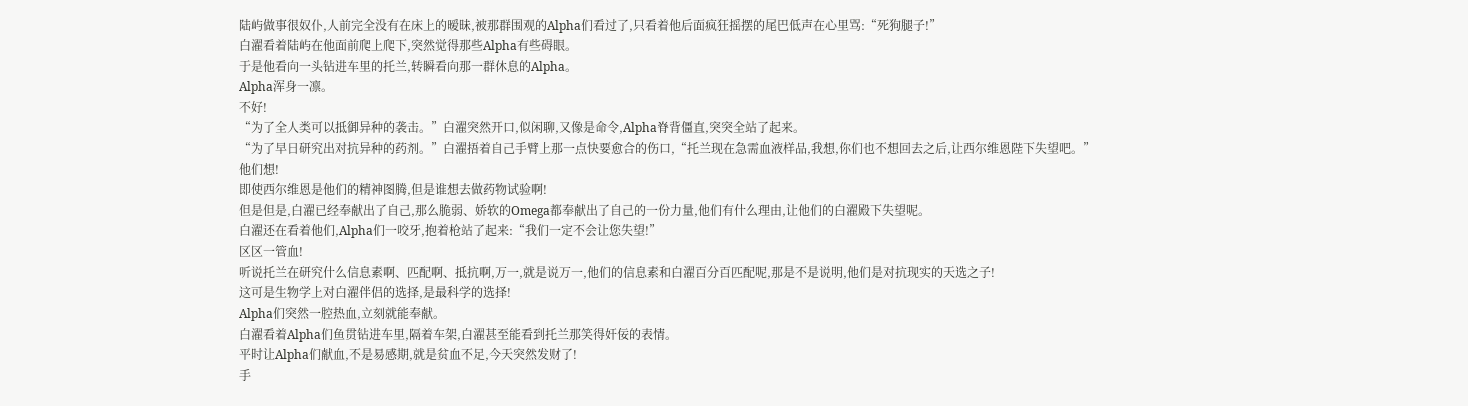陆屿做事很奴仆,人前完全没有在床上的暧昧,被那群围观的Alpha们看过了,只看着他后面疯狂摇摆的尾巴低声在心里骂:“死狗腿子!”
白濯看着陆屿在他面前爬上爬下,突然觉得那些Alpha有些碍眼。
于是他看向一头钻进车里的托兰,转瞬看向那一群休息的Alpha。
Alpha浑身一凛。
不好!
“为了全人类可以抵御异种的袭击。”白濯突然开口,似闲聊,又像是命令,Alpha脊背僵直,突突全站了起来。
“为了早日研究出对抗异种的药剂。”白濯捂着自己手臂上那一点快要愈合的伤口,“托兰现在急需血液样品,我想,你们也不想回去之后,让西尔维恩陛下失望吧。”
他们想!
即使西尔维恩是他们的精神图腾,但是谁想去做药物试验啊!
但是但是,白濯已经奉献出了自己,那么脆弱、娇软的Omega都奉献出了自己的一份力量,他们有什么理由,让他们的白濯殿下失望呢。
白濯还在看着他们,Alpha们一咬牙,抱着枪站了起来:“我们一定不会让您失望!”
区区一管血!
听说托兰在研究什么信息素啊、匹配啊、抵抗啊,万一,就是说万一,他们的信息素和白濯百分百匹配呢,那是不是说明,他们是对抗现实的天选之子!
这可是生物学上对白濯伴侣的选择,是最科学的选择!
Alpha们突然一腔热血,立刻就能奉献。
白濯看着Alpha们鱼贯钻进车里,隔着车架,白濯甚至能看到托兰那笑得奸佞的表情。
平时让Alpha们献血,不是易感期,就是贫血不足,今天突然发财了!
手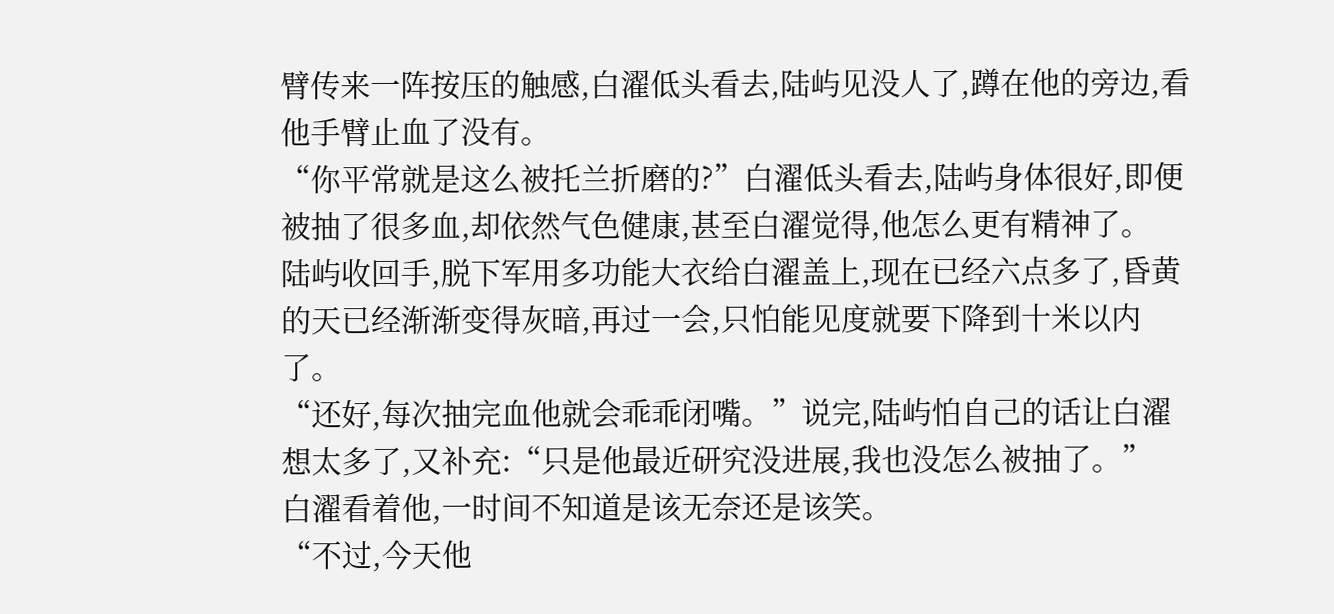臂传来一阵按压的触感,白濯低头看去,陆屿见没人了,蹲在他的旁边,看他手臂止血了没有。
“你平常就是这么被托兰折磨的?”白濯低头看去,陆屿身体很好,即便被抽了很多血,却依然气色健康,甚至白濯觉得,他怎么更有精神了。
陆屿收回手,脱下军用多功能大衣给白濯盖上,现在已经六点多了,昏黄的天已经渐渐变得灰暗,再过一会,只怕能见度就要下降到十米以内了。
“还好,每次抽完血他就会乖乖闭嘴。”说完,陆屿怕自己的话让白濯想太多了,又补充:“只是他最近研究没进展,我也没怎么被抽了。”
白濯看着他,一时间不知道是该无奈还是该笑。
“不过,今天他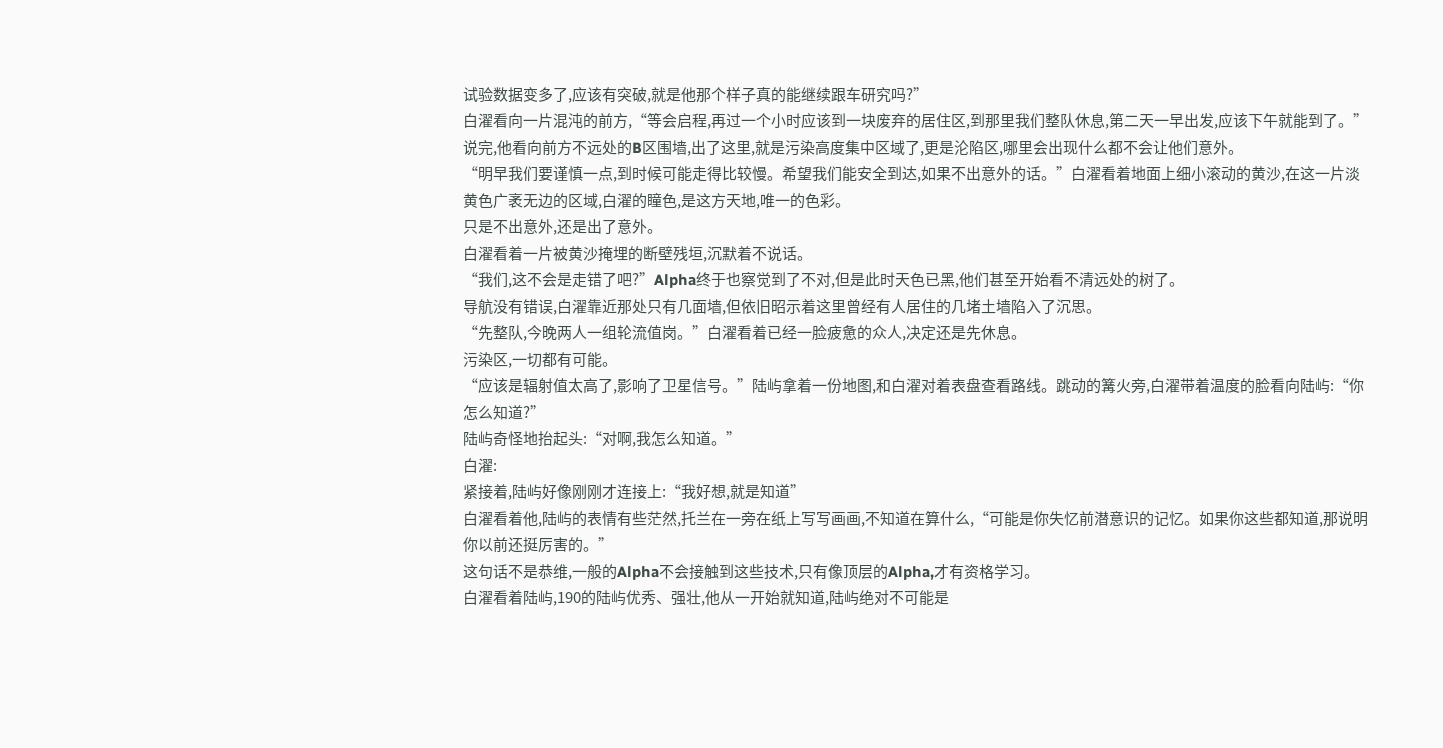试验数据变多了,应该有突破,就是他那个样子真的能继续跟车研究吗?”
白濯看向一片混沌的前方,“等会启程,再过一个小时应该到一块废弃的居住区,到那里我们整队休息,第二天一早出发,应该下午就能到了。”说完,他看向前方不远处的B区围墙,出了这里,就是污染高度集中区域了,更是沦陷区,哪里会出现什么都不会让他们意外。
“明早我们要谨慎一点,到时候可能走得比较慢。希望我们能安全到达,如果不出意外的话。”白濯看着地面上细小滚动的黄沙,在这一片淡黄色广袤无边的区域,白濯的瞳色,是这方天地,唯一的色彩。
只是不出意外,还是出了意外。
白濯看着一片被黄沙掩埋的断壁残垣,沉默着不说话。
“我们,这不会是走错了吧?”Alpha终于也察觉到了不对,但是此时天色已黑,他们甚至开始看不清远处的树了。
导航没有错误,白濯靠近那处只有几面墙,但依旧昭示着这里曾经有人居住的几堵土墙陷入了沉思。
“先整队,今晚两人一组轮流值岗。”白濯看着已经一脸疲惫的众人,决定还是先休息。
污染区,一切都有可能。
“应该是辐射值太高了,影响了卫星信号。”陆屿拿着一份地图,和白濯对着表盘查看路线。跳动的篝火旁,白濯带着温度的脸看向陆屿:“你怎么知道?”
陆屿奇怪地抬起头:“对啊,我怎么知道。”
白濯:
紧接着,陆屿好像刚刚才连接上:“我好想,就是知道”
白濯看着他,陆屿的表情有些茫然,托兰在一旁在纸上写写画画,不知道在算什么,“可能是你失忆前潜意识的记忆。如果你这些都知道,那说明你以前还挺厉害的。”
这句话不是恭维,一般的Alpha不会接触到这些技术,只有像顶层的Alpha,才有资格学习。
白濯看着陆屿,190的陆屿优秀、强壮,他从一开始就知道,陆屿绝对不可能是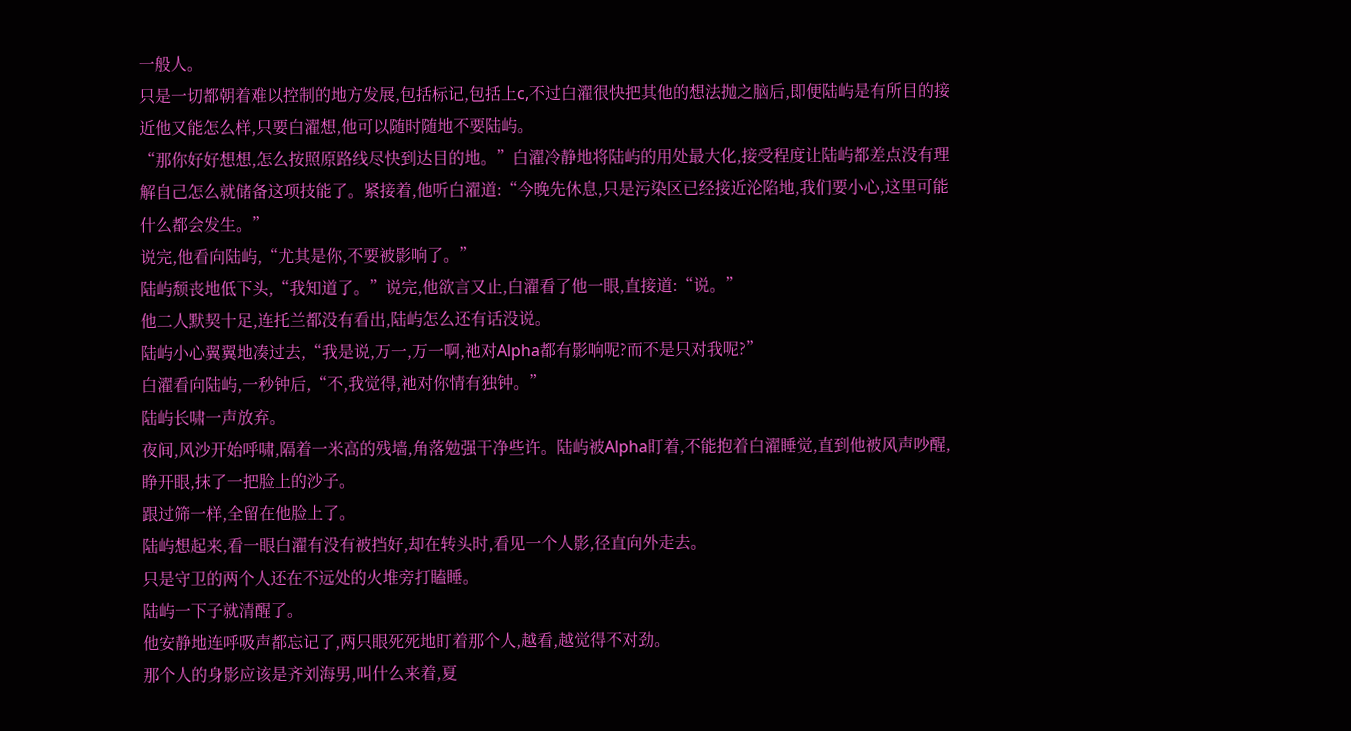一般人。
只是一切都朝着难以控制的地方发展,包括标记,包括上c,不过白濯很快把其他的想法抛之脑后,即便陆屿是有所目的接近他又能怎么样,只要白濯想,他可以随时随地不要陆屿。
“那你好好想想,怎么按照原路线尽快到达目的地。”白濯冷静地将陆屿的用处最大化,接受程度让陆屿都差点没有理解自己怎么就储备这项技能了。紧接着,他听白濯道:“今晚先休息,只是污染区已经接近沦陷地,我们要小心,这里可能什么都会发生。”
说完,他看向陆屿,“尤其是你,不要被影响了。”
陆屿颓丧地低下头,“我知道了。”说完,他欲言又止,白濯看了他一眼,直接道:“说。”
他二人默契十足,连托兰都没有看出,陆屿怎么还有话没说。
陆屿小心翼翼地凑过去,“我是说,万一,万一啊,祂对Alpha都有影响呢?而不是只对我呢?”
白濯看向陆屿,一秒钟后,“不,我觉得,祂对你情有独钟。”
陆屿长啸一声放弃。
夜间,风沙开始呼啸,隔着一米高的残墙,角落勉强干净些许。陆屿被Alpha盯着,不能抱着白濯睡觉,直到他被风声吵醒,睁开眼,抹了一把脸上的沙子。
跟过筛一样,全留在他脸上了。
陆屿想起来,看一眼白濯有没有被挡好,却在转头时,看见一个人影,径直向外走去。
只是守卫的两个人还在不远处的火堆旁打瞌睡。
陆屿一下子就清醒了。
他安静地连呼吸声都忘记了,两只眼死死地盯着那个人,越看,越觉得不对劲。
那个人的身影应该是齐刘海男,叫什么来着,夏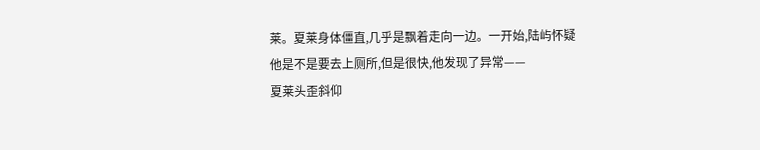莱。夏莱身体僵直,几乎是飘着走向一边。一开始,陆屿怀疑他是不是要去上厕所,但是很快,他发现了异常——
夏莱头歪斜仰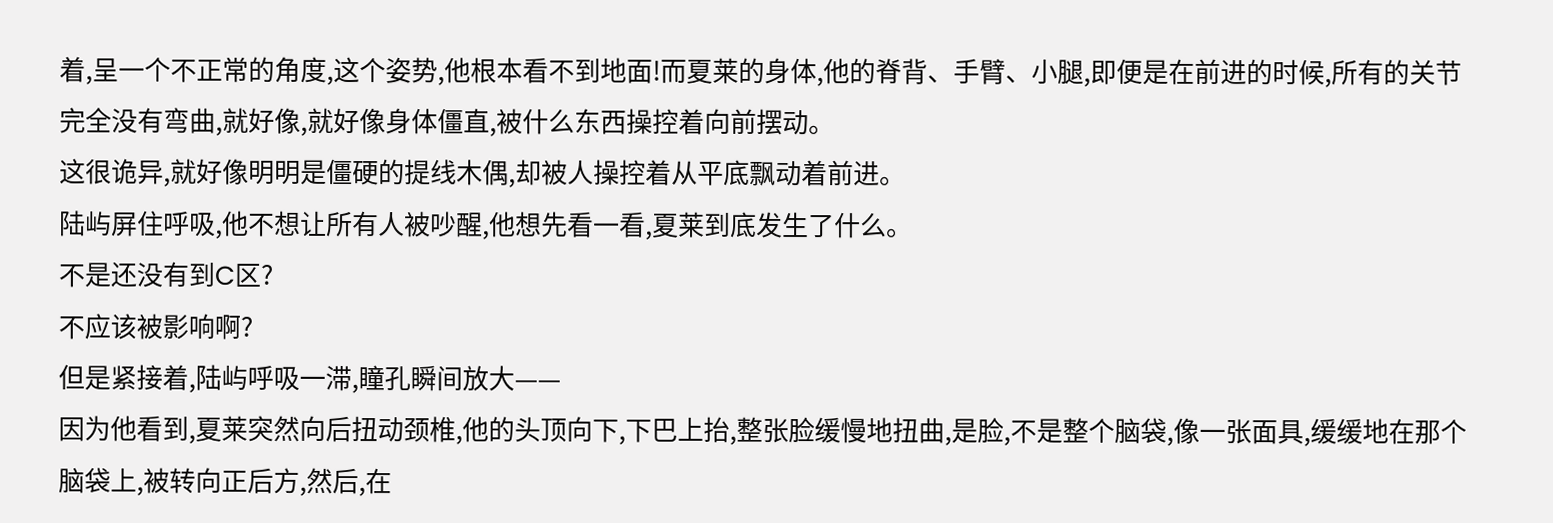着,呈一个不正常的角度,这个姿势,他根本看不到地面!而夏莱的身体,他的脊背、手臂、小腿,即便是在前进的时候,所有的关节完全没有弯曲,就好像,就好像身体僵直,被什么东西操控着向前摆动。
这很诡异,就好像明明是僵硬的提线木偶,却被人操控着从平底飘动着前进。
陆屿屏住呼吸,他不想让所有人被吵醒,他想先看一看,夏莱到底发生了什么。
不是还没有到C区?
不应该被影响啊?
但是紧接着,陆屿呼吸一滞,瞳孔瞬间放大——
因为他看到,夏莱突然向后扭动颈椎,他的头顶向下,下巴上抬,整张脸缓慢地扭曲,是脸,不是整个脑袋,像一张面具,缓缓地在那个脑袋上,被转向正后方,然后,在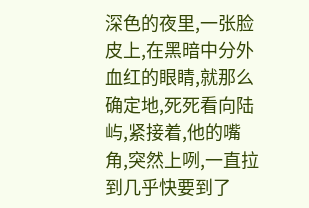深色的夜里,一张脸皮上,在黑暗中分外血红的眼睛,就那么确定地,死死看向陆屿,紧接着,他的嘴角,突然上咧,一直拉到几乎快要到了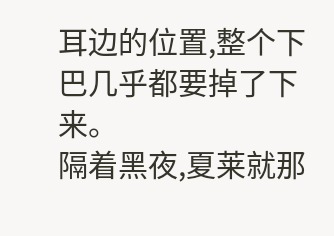耳边的位置,整个下巴几乎都要掉了下来。
隔着黑夜,夏莱就那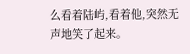么看着陆屿,看着他,突然无声地笑了起来。